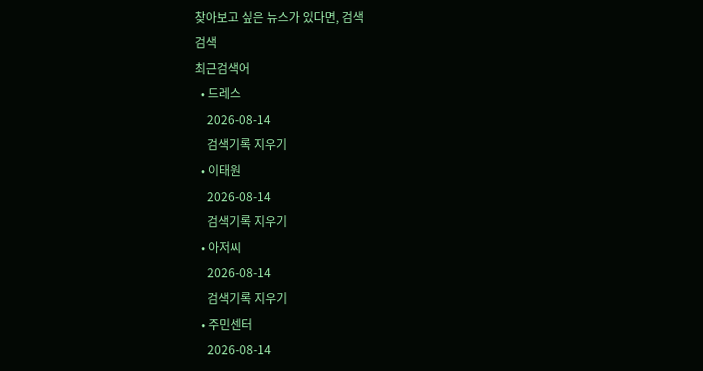찾아보고 싶은 뉴스가 있다면, 검색
검색
최근검색어
  • 드레스
    2026-08-14
    검색기록 지우기
  • 이태원
    2026-08-14
    검색기록 지우기
  • 아저씨
    2026-08-14
    검색기록 지우기
  • 주민센터
    2026-08-14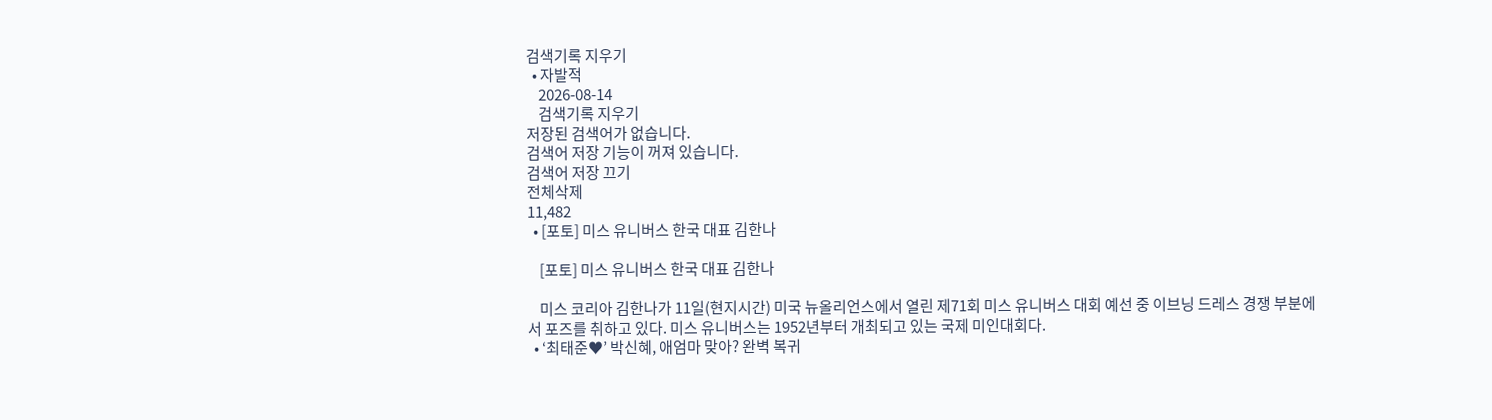검색기록 지우기
  • 자발적
    2026-08-14
    검색기록 지우기
저장된 검색어가 없습니다.
검색어 저장 기능이 꺼져 있습니다.
검색어 저장 끄기
전체삭제
11,482
  • [포토] 미스 유니버스 한국 대표 김한나

    [포토] 미스 유니버스 한국 대표 김한나

    미스 코리아 김한나가 11일(현지시간) 미국 뉴올리언스에서 열린 제71회 미스 유니버스 대회 예선 중 이브닝 드레스 경쟁 부분에서 포즈를 취하고 있다. 미스 유니버스는 1952년부터 개최되고 있는 국제 미인대회다.
  • ‘최태준♥’ 박신혜, 애엄마 맞아? 완벽 복귀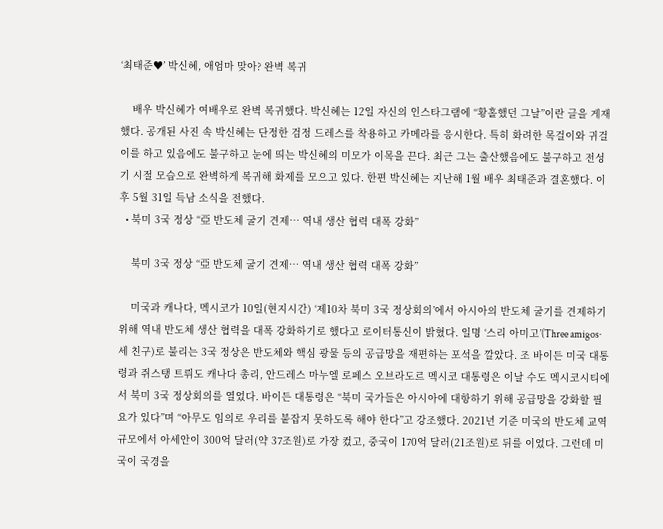‘최태준♥’ 박신혜, 애엄마 맞아? 완벽 복귀

    배우 박신혜가 여배우로 완벽 복귀했다. 박신혜는 12일 자신의 인스타그램에 “황홀했던 그날”이란 글을 게재했다. 공개된 사진 속 박신혜는 단정한 검정 드레스를 착용하고 카메라를 응시한다. 특히 화려한 목걸이와 귀걸이를 하고 있음에도 불구하고 눈에 띄는 박신혜의 미모가 이목을 끈다. 최근 그는 출산했음에도 불구하고 전성기 시절 모습으로 완벽하게 복귀해 화제를 모으고 있다. 한편 박신혜는 지난해 1월 배우 최태준과 결혼했다. 이후 5월 31일 득남 소식을 전했다.
  • 북미 3국 정상 “亞 반도체 굴기 견제… 역내 생산 협력 대폭 강화”

    북미 3국 정상 “亞 반도체 굴기 견제… 역내 생산 협력 대폭 강화”

    미국과 캐나다, 멕시코가 10일(현지시간) ‘제10차 북미 3국 정상회의’에서 아시아의 반도체 굴기를 견제하기 위해 역내 반도체 생산 협력을 대폭 강화하기로 했다고 로이터통신이 밝혔다. 일명 ‘스리 아미고’(Three amigos·세 친구)로 불리는 3국 정상은 반도체와 핵심 광물 등의 공급망을 재편하는 포석을 깔았다. 조 바이든 미국 대통령과 쥐스탱 트뤼도 캐나다 총리, 안드레스 마누엘 로페스 오브라도르 멕시코 대통령은 이날 수도 멕시코시티에서 북미 3국 정상회의를 열었다. 바이든 대통령은 “북미 국가들은 아시아에 대항하기 위해 공급망을 강화할 필요가 있다”며 “아무도 임의로 우리를 붙잡지 못하도록 해야 한다”고 강조했다. 2021년 기준 미국의 반도체 교역 규모에서 아세안이 300억 달러(약 37조원)로 가장 컸고, 중국이 170억 달러(21조원)로 뒤를 이었다. 그런데 미국이 국경을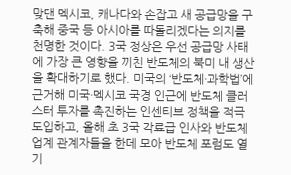맞댄 멕시코, 캐나다와 손잡고 새 공급망을 구축해 중국 등 아시아를 따돌리겠다는 의지를 천명한 것이다. 3국 정상은 우선 공급망 사태에 가장 큰 영향을 끼친 반도체의 북미 내 생산을 확대하기로 했다. 미국의 ‘반도체·과학법’에 근거해 미국·멕시코 국경 인근에 반도체 클러스터 투자를 촉진하는 인센티브 정책을 적극 도입하고, 올해 초 3국 각료급 인사와 반도체 업계 관계자들을 한데 모아 반도체 포럼도 열기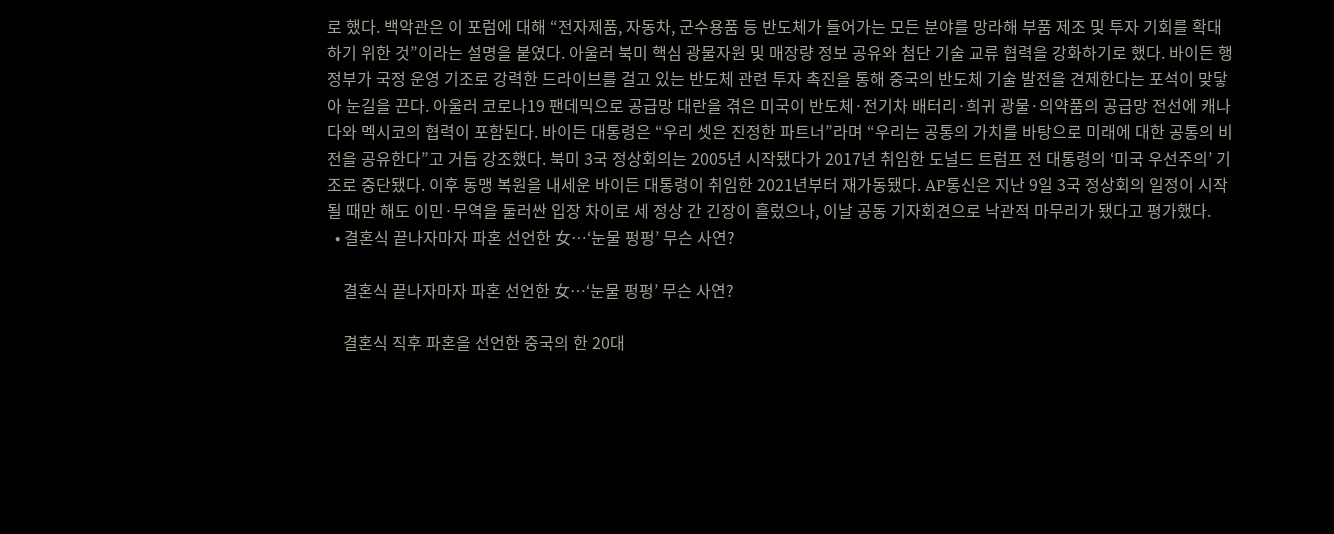로 했다. 백악관은 이 포럼에 대해 “전자제품, 자동차, 군수용품 등 반도체가 들어가는 모든 분야를 망라해 부품 제조 및 투자 기회를 확대하기 위한 것”이라는 설명을 붙였다. 아울러 북미 핵심 광물자원 및 매장량 정보 공유와 첨단 기술 교류 협력을 강화하기로 했다. 바이든 행정부가 국정 운영 기조로 강력한 드라이브를 걸고 있는 반도체 관련 투자 촉진을 통해 중국의 반도체 기술 발전을 견제한다는 포석이 맞닿아 눈길을 끈다. 아울러 코로나19 팬데믹으로 공급망 대란을 겪은 미국이 반도체·전기차 배터리·희귀 광물·의약품의 공급망 전선에 캐나다와 멕시코의 협력이 포함된다. 바이든 대통령은 “우리 셋은 진정한 파트너”라며 “우리는 공통의 가치를 바탕으로 미래에 대한 공통의 비전을 공유한다”고 거듭 강조했다. 북미 3국 정상회의는 2005년 시작됐다가 2017년 취임한 도널드 트럼프 전 대통령의 ‘미국 우선주의’ 기조로 중단됐다. 이후 동맹 복원을 내세운 바이든 대통령이 취임한 2021년부터 재가동됐다. AP통신은 지난 9일 3국 정상회의 일정이 시작될 때만 해도 이민·무역을 둘러싼 입장 차이로 세 정상 간 긴장이 흘렀으나, 이날 공동 기자회견으로 낙관적 마무리가 됐다고 평가했다.
  • 결혼식 끝나자마자 파혼 선언한 女…‘눈물 펑펑’ 무슨 사연?

    결혼식 끝나자마자 파혼 선언한 女…‘눈물 펑펑’ 무슨 사연?

    결혼식 직후 파혼을 선언한 중국의 한 20대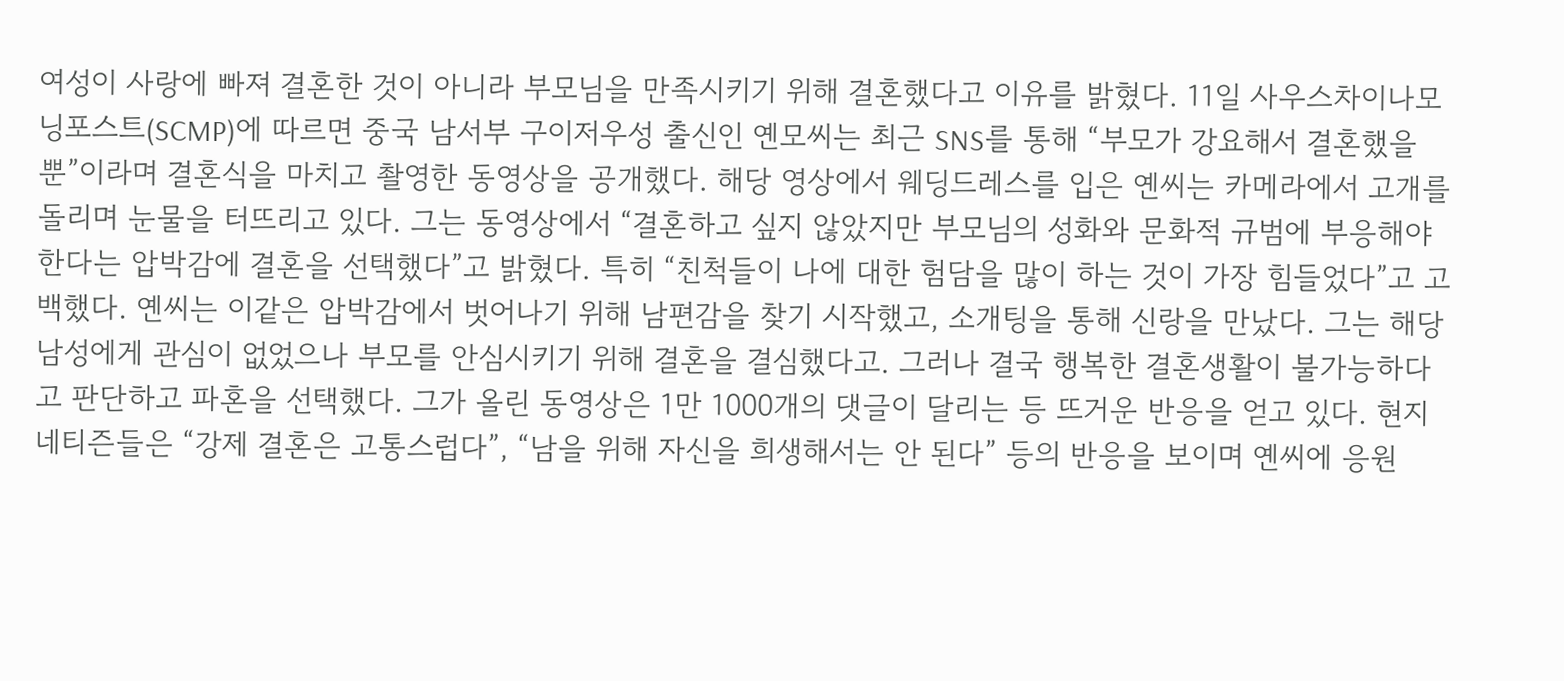여성이 사랑에 빠져 결혼한 것이 아니라 부모님을 만족시키기 위해 결혼했다고 이유를 밝혔다. 11일 사우스차이나모닝포스트(SCMP)에 따르면 중국 남서부 구이저우성 출신인 옌모씨는 최근 SNS를 통해 “부모가 강요해서 결혼했을 뿐”이라며 결혼식을 마치고 촬영한 동영상을 공개했다. 해당 영상에서 웨딩드레스를 입은 옌씨는 카메라에서 고개를 돌리며 눈물을 터뜨리고 있다. 그는 동영상에서 “결혼하고 싶지 않았지만 부모님의 성화와 문화적 규범에 부응해야 한다는 압박감에 결혼을 선택했다”고 밝혔다. 특히 “친척들이 나에 대한 험담을 많이 하는 것이 가장 힘들었다”고 고백했다. 옌씨는 이같은 압박감에서 벗어나기 위해 남편감을 찾기 시작했고, 소개팅을 통해 신랑을 만났다. 그는 해당 남성에게 관심이 없었으나 부모를 안심시키기 위해 결혼을 결심했다고. 그러나 결국 행복한 결혼생활이 불가능하다고 판단하고 파혼을 선택했다. 그가 올린 동영상은 1만 1000개의 댓글이 달리는 등 뜨거운 반응을 얻고 있다. 현지 네티즌들은 “강제 결혼은 고통스럽다”, “남을 위해 자신을 희생해서는 안 된다” 등의 반응을 보이며 옌씨에 응원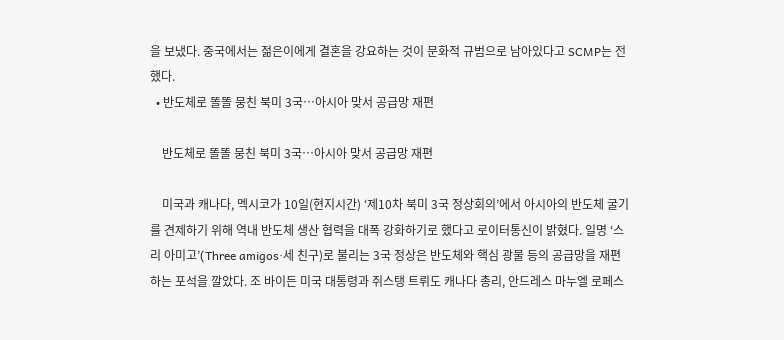을 보냈다. 중국에서는 젊은이에게 결혼을 강요하는 것이 문화적 규범으로 남아있다고 SCMP는 전했다.
  • 반도체로 똘똘 뭉친 북미 3국…아시아 맞서 공급망 재편

    반도체로 똘똘 뭉친 북미 3국…아시아 맞서 공급망 재편

    미국과 캐나다, 멕시코가 10일(현지시간) ‘제10차 북미 3국 정상회의’에서 아시아의 반도체 굴기를 견제하기 위해 역내 반도체 생산 협력을 대폭 강화하기로 했다고 로이터통신이 밝혔다. 일명 ‘스리 아미고’(Three amigos·세 친구)로 불리는 3국 정상은 반도체와 핵심 광물 등의 공급망을 재편하는 포석을 깔았다. 조 바이든 미국 대통령과 쥐스탱 트뤼도 캐나다 총리, 안드레스 마누엘 로페스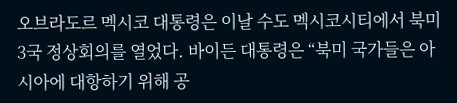오브라도르 멕시코 대통령은 이날 수도 멕시코시티에서 북미 3국 정상회의를 열었다. 바이든 대통령은 “북미 국가들은 아시아에 대항하기 위해 공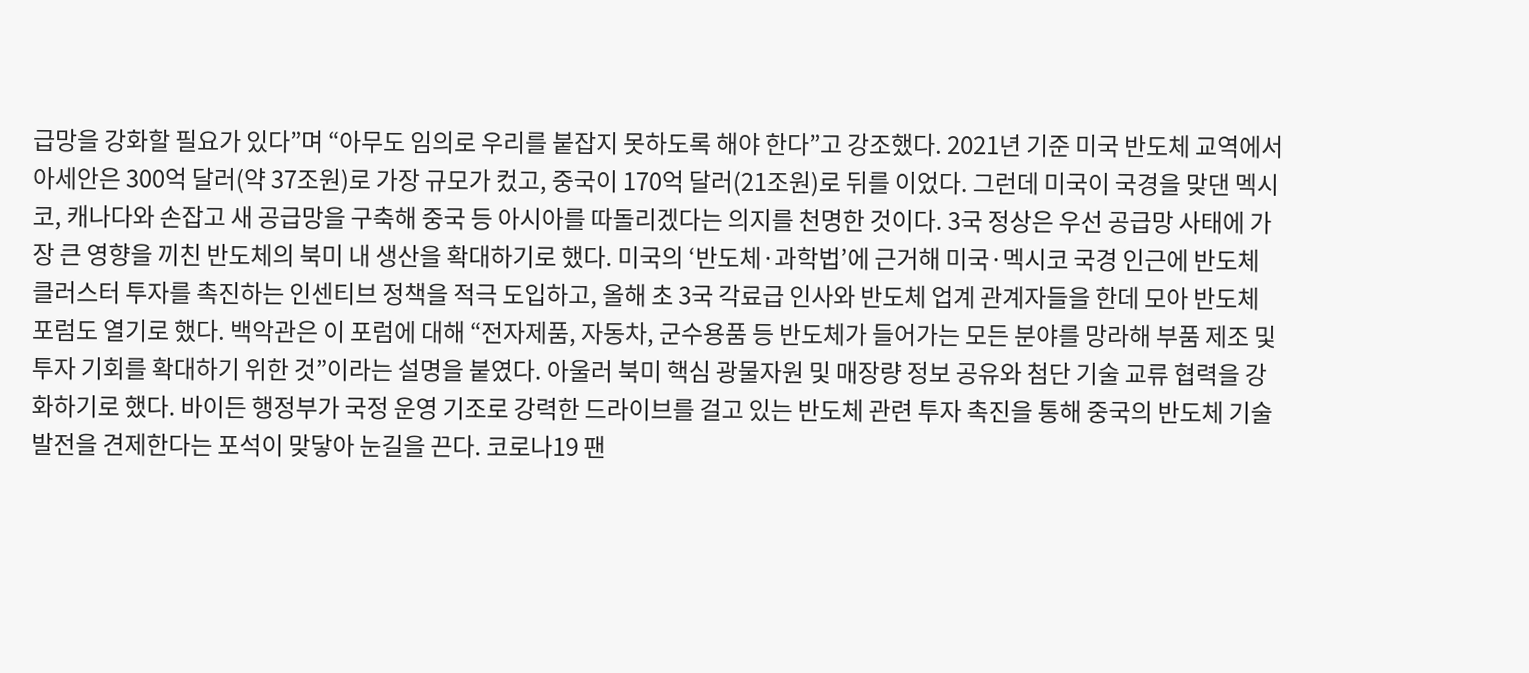급망을 강화할 필요가 있다”며 “아무도 임의로 우리를 붙잡지 못하도록 해야 한다”고 강조했다. 2021년 기준 미국 반도체 교역에서 아세안은 300억 달러(약 37조원)로 가장 규모가 컸고, 중국이 170억 달러(21조원)로 뒤를 이었다. 그런데 미국이 국경을 맞댄 멕시코, 캐나다와 손잡고 새 공급망을 구축해 중국 등 아시아를 따돌리겠다는 의지를 천명한 것이다. 3국 정상은 우선 공급망 사태에 가장 큰 영향을 끼친 반도체의 북미 내 생산을 확대하기로 했다. 미국의 ‘반도체·과학법’에 근거해 미국·멕시코 국경 인근에 반도체 클러스터 투자를 촉진하는 인센티브 정책을 적극 도입하고, 올해 초 3국 각료급 인사와 반도체 업계 관계자들을 한데 모아 반도체 포럼도 열기로 했다. 백악관은 이 포럼에 대해 “전자제품, 자동차, 군수용품 등 반도체가 들어가는 모든 분야를 망라해 부품 제조 및 투자 기회를 확대하기 위한 것”이라는 설명을 붙였다. 아울러 북미 핵심 광물자원 및 매장량 정보 공유와 첨단 기술 교류 협력을 강화하기로 했다. 바이든 행정부가 국정 운영 기조로 강력한 드라이브를 걸고 있는 반도체 관련 투자 촉진을 통해 중국의 반도체 기술 발전을 견제한다는 포석이 맞닿아 눈길을 끈다. 코로나19 팬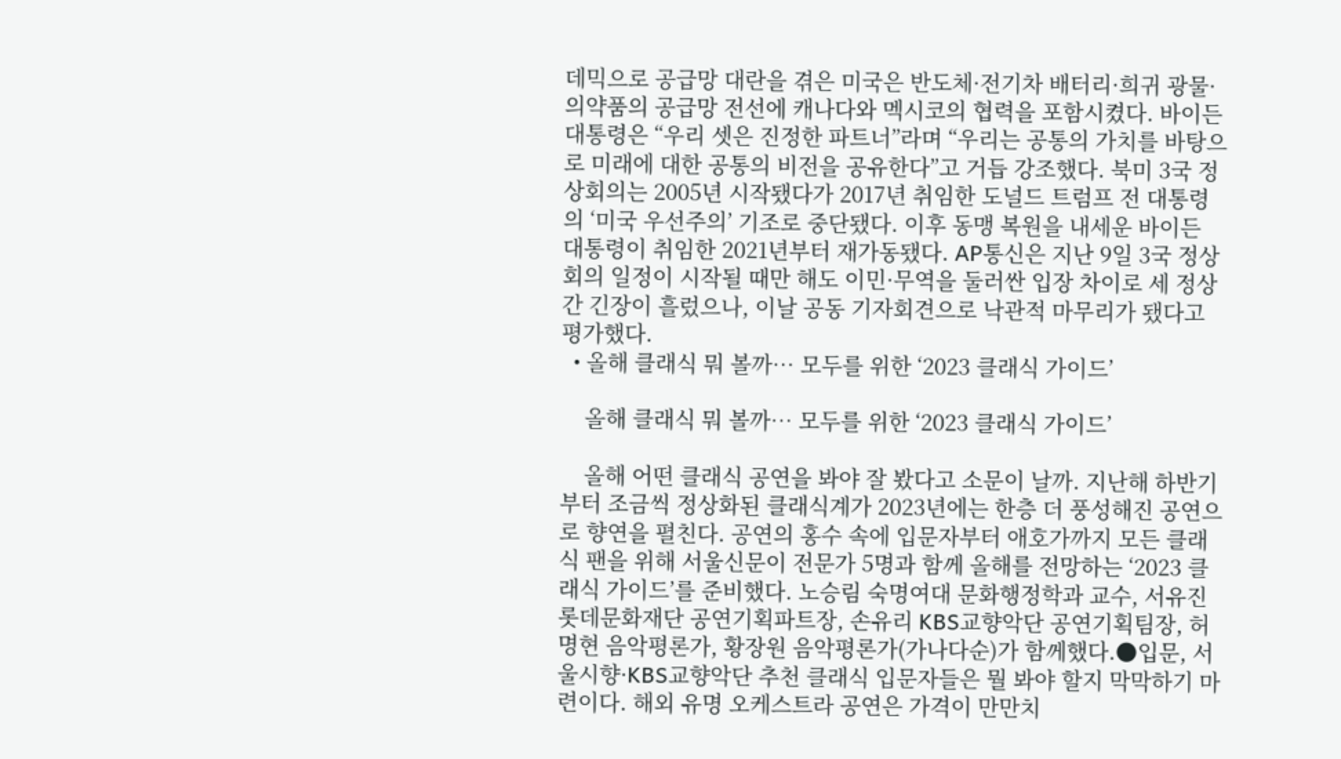데믹으로 공급망 대란을 겪은 미국은 반도체·전기차 배터리·희귀 광물·의약품의 공급망 전선에 캐나다와 멕시코의 협력을 포함시켰다. 바이든 대통령은 “우리 셋은 진정한 파트너”라며 “우리는 공통의 가치를 바탕으로 미래에 대한 공통의 비전을 공유한다”고 거듭 강조했다. 북미 3국 정상회의는 2005년 시작됐다가 2017년 취임한 도널드 트럼프 전 대통령의 ‘미국 우선주의’ 기조로 중단됐다. 이후 동맹 복원을 내세운 바이든 대통령이 취임한 2021년부터 재가동됐다. AP통신은 지난 9일 3국 정상회의 일정이 시작될 때만 해도 이민·무역을 둘러싼 입장 차이로 세 정상 간 긴장이 흘렀으나, 이날 공동 기자회견으로 낙관적 마무리가 됐다고 평가했다.
  • 올해 클래식 뭐 볼까… 모두를 위한 ‘2023 클래식 가이드’

    올해 클래식 뭐 볼까… 모두를 위한 ‘2023 클래식 가이드’

    올해 어떤 클래식 공연을 봐야 잘 봤다고 소문이 날까. 지난해 하반기부터 조금씩 정상화된 클래식계가 2023년에는 한층 더 풍성해진 공연으로 향연을 펼친다. 공연의 홍수 속에 입문자부터 애호가까지 모든 클래식 팬을 위해 서울신문이 전문가 5명과 함께 올해를 전망하는 ‘2023 클래식 가이드’를 준비했다. 노승림 숙명여대 문화행정학과 교수, 서유진 롯데문화재단 공연기획파트장, 손유리 KBS교향악단 공연기획팀장, 허명현 음악평론가, 황장원 음악평론가(가나다순)가 함께했다.●입문, 서울시향·KBS교향악단 추천 클래식 입문자들은 뭘 봐야 할지 막막하기 마련이다. 해외 유명 오케스트라 공연은 가격이 만만치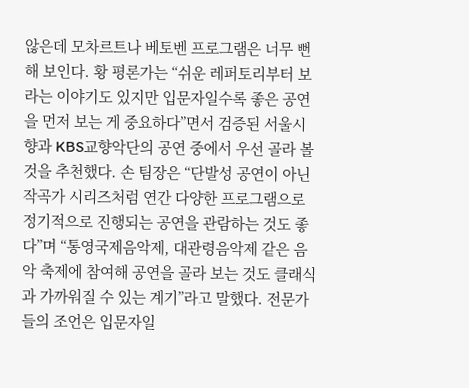않은데 모차르트나 베토벤 프로그램은 너무 뻔해 보인다. 황 평론가는 “쉬운 레퍼토리부터 보라는 이야기도 있지만 입문자일수록 좋은 공연을 먼저 보는 게 중요하다”면서 검증된 서울시향과 KBS교향악단의 공연 중에서 우선 골라 볼 것을 추천했다. 손 팀장은 “단발성 공연이 아닌 작곡가 시리즈처럼 연간 다양한 프로그램으로 정기적으로 진행되는 공연을 관람하는 것도 좋다”며 “통영국제음악제, 대관령음악제 같은 음악 축제에 참여해 공연을 골라 보는 것도 클래식과 가까워질 수 있는 계기”라고 말했다. 전문가들의 조언은 입문자일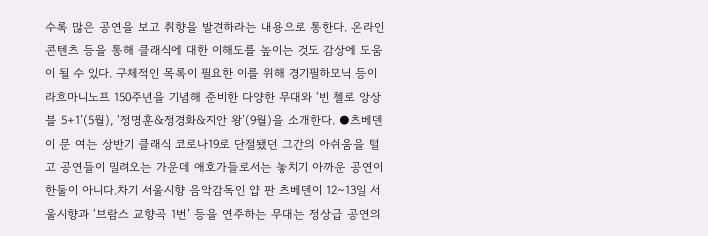수록 많은 공연을 보고 취향을 발견하라는 내용으로 통한다. 온라인 콘텐츠 등을 통해 클래식에 대한 이해도를 높이는 것도 감상에 도움이 될 수 있다. 구체적인 목록이 필요한 이를 위해 경기필하모닉 등이 라흐마니노프 150주년을 기념해 준비한 다양한 무대와 ‘빈 첼로 앙상블 5+1’(5월), ‘정명훈&정경화&지안 왕’(9월)을 소개한다. ●츠베덴이 문 여는 상반기 클래식 코로나19로 단절됐던 그간의 아쉬움을 털고 공연들이 밀려오는 가운데 애호가들로서는 놓치기 아까운 공연이 한둘이 아니다.차기 서울시향 음악감독인 얍 판 츠베덴이 12~13일 서울시향과 ‘브람스 교향곡 1번’ 등을 연주하는 무대는 정상급 공연의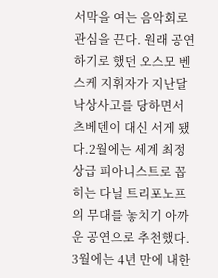서막을 여는 음악회로 관심을 끈다. 원래 공연하기로 했던 오스모 벤스케 지휘자가 지난달 낙상사고를 당하면서 츠베덴이 대신 서게 됐다.2월에는 세계 최정상급 피아니스트로 꼽히는 다닐 트리포노프의 무대를 놓치기 아까운 공연으로 추천했다. 3월에는 4년 만에 내한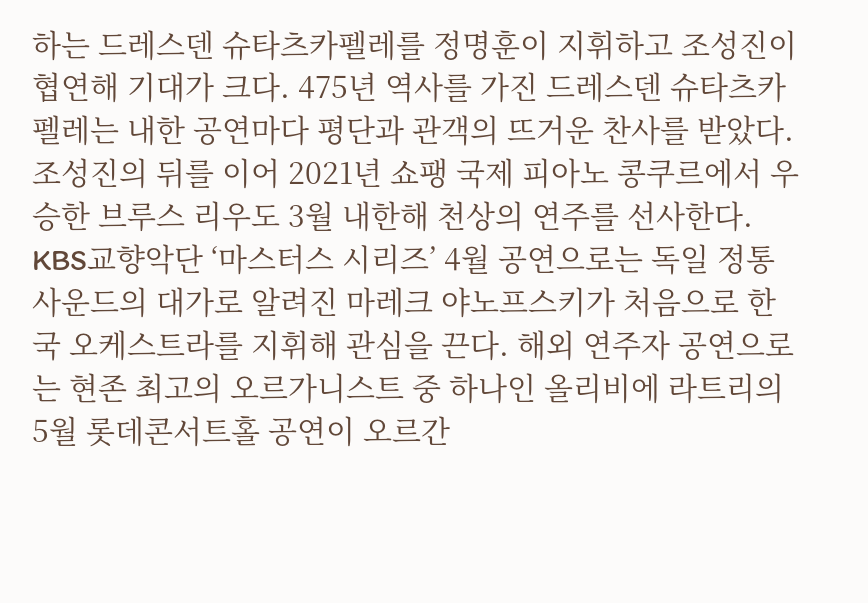하는 드레스덴 슈타츠카펠레를 정명훈이 지휘하고 조성진이 협연해 기대가 크다. 475년 역사를 가진 드레스덴 슈타츠카펠레는 내한 공연마다 평단과 관객의 뜨거운 찬사를 받았다. 조성진의 뒤를 이어 2021년 쇼팽 국제 피아노 콩쿠르에서 우승한 브루스 리우도 3월 내한해 천상의 연주를 선사한다. KBS교향악단 ‘마스터스 시리즈’ 4월 공연으로는 독일 정통 사운드의 대가로 알려진 마레크 야노프스키가 처음으로 한국 오케스트라를 지휘해 관심을 끈다. 해외 연주자 공연으로는 현존 최고의 오르가니스트 중 하나인 올리비에 라트리의 5월 롯데콘서트홀 공연이 오르간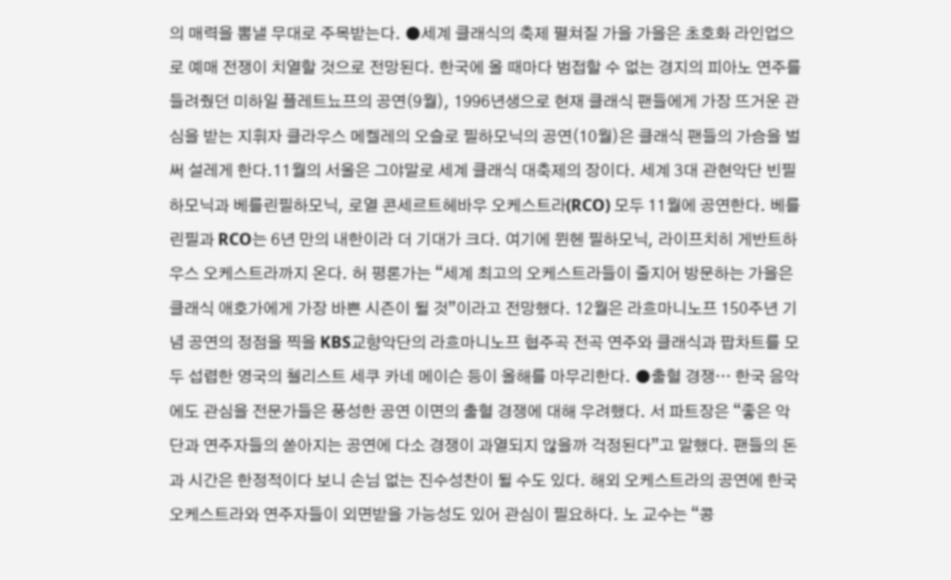의 매력을 뽐낼 무대로 주목받는다. ●세계 클래식의 축제 펼쳐질 가을 가을은 초호화 라인업으로 예매 전쟁이 치열할 것으로 전망된다. 한국에 올 때마다 범접할 수 없는 경지의 피아노 연주를 들려줬던 미하일 플레트뇨프의 공연(9월), 1996년생으로 현재 클래식 팬들에게 가장 뜨거운 관심을 받는 지휘자 클라우스 메켈레의 오슬로 필하모닉의 공연(10월)은 클래식 팬들의 가슴을 벌써 설레게 한다.11월의 서울은 그야말로 세계 클래식 대축제의 장이다. 세계 3대 관현악단 빈필하모닉과 베를린필하모닉, 로열 콘세르트헤바우 오케스트라(RCO) 모두 11월에 공연한다. 베를린필과 RCO는 6년 만의 내한이라 더 기대가 크다. 여기에 뮌헨 필하모닉, 라이프치히 게반트하우스 오케스트라까지 온다. 허 평론가는 “세계 최고의 오케스트라들이 줄지어 방문하는 가을은 클래식 애호가에게 가장 바쁜 시즌이 될 것”이라고 전망했다. 12월은 라흐마니노프 150주년 기념 공연의 정점을 찍을 KBS교향악단의 라흐마니노프 협주곡 전곡 연주와 클래식과 팝차트를 모두 섭렵한 영국의 첼리스트 세쿠 카네 메이슨 등이 올해를 마무리한다. ●출혈 경쟁… 한국 음악에도 관심을 전문가들은 풍성한 공연 이면의 출혈 경쟁에 대해 우려했다. 서 파트장은 “좋은 악단과 연주자들의 쏟아지는 공연에 다소 경쟁이 과열되지 않을까 걱정된다”고 말했다. 팬들의 돈과 시간은 한정적이다 보니 손님 없는 진수성찬이 될 수도 있다. 해외 오케스트라의 공연에 한국 오케스트라와 연주자들이 외면받을 가능성도 있어 관심이 필요하다. 노 교수는 “콩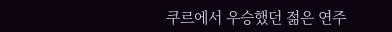쿠르에서 우승했던 젊은 연주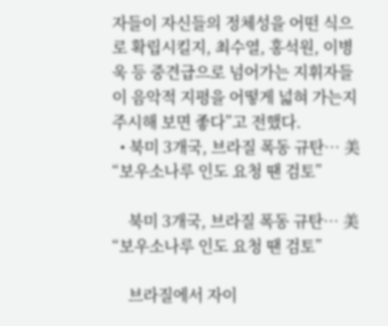자들이 자신들의 정체성을 어떤 식으로 확립시킬지, 최수열, 홍석원, 이병욱 등 중견급으로 넘어가는 지휘자들이 음악적 지평을 어떻게 넓혀 가는지 주시해 보면 좋다”고 전했다.
  • 북미 3개국, 브라질 폭동 규탄… 美 “보우소나루 인도 요청 땐 검토”

    북미 3개국, 브라질 폭동 규탄… 美 “보우소나루 인도 요청 땐 검토”

    브라질에서 자이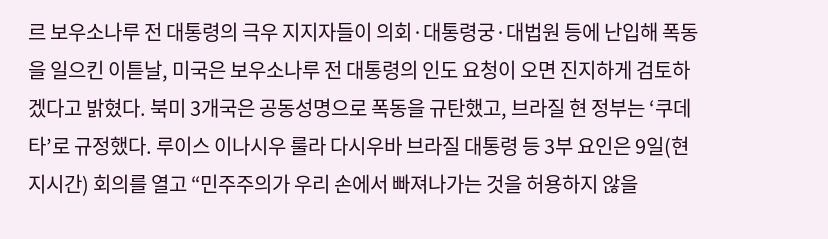르 보우소나루 전 대통령의 극우 지지자들이 의회·대통령궁·대법원 등에 난입해 폭동을 일으킨 이튿날, 미국은 보우소나루 전 대통령의 인도 요청이 오면 진지하게 검토하겠다고 밝혔다. 북미 3개국은 공동성명으로 폭동을 규탄했고, 브라질 현 정부는 ‘쿠데타’로 규정했다. 루이스 이나시우 룰라 다시우바 브라질 대통령 등 3부 요인은 9일(현지시간) 회의를 열고 “민주주의가 우리 손에서 빠져나가는 것을 허용하지 않을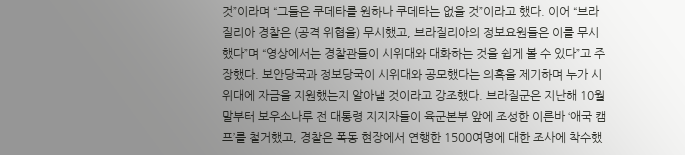것”이라며 “그들은 쿠데타를 원하나 쿠데타는 없을 것”이라고 했다. 이어 “브라질리아 경찰은 (공격 위협을) 무시했고, 브라질리아의 정보요원들은 이를 무시했다”며 “영상에서는 경찰관들이 시위대와 대화하는 것을 쉽게 볼 수 있다”고 주장했다. 보안당국과 정보당국이 시위대와 공모했다는 의혹을 제기하며 누가 시위대에 자금을 지원했는지 알아낼 것이라고 강조했다. 브라질군은 지난해 10월 말부터 보우소나루 전 대통령 지지자들이 육군본부 앞에 조성한 이른바 ‘애국 캠프’를 철거했고, 경찰은 폭동 현장에서 연행한 1500여명에 대한 조사에 착수했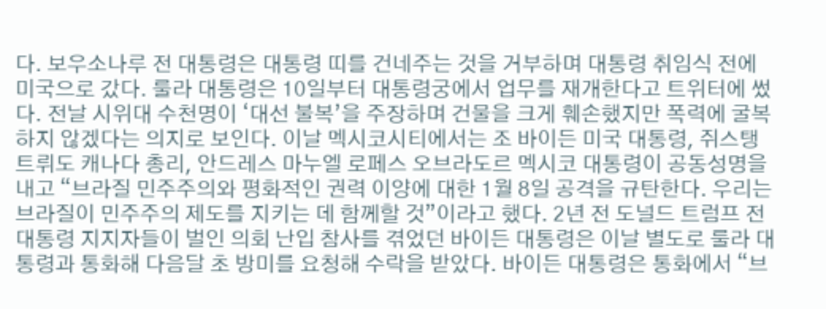다. 보우소나루 전 대통령은 대통령 띠를 건네주는 것을 거부하며 대통령 취임식 전에 미국으로 갔다. 룰라 대통령은 10일부터 대통령궁에서 업무를 재개한다고 트위터에 썼다. 전날 시위대 수천명이 ‘대선 불복’을 주장하며 건물을 크게 훼손했지만 폭력에 굴복하지 않겠다는 의지로 보인다. 이날 멕시코시티에서는 조 바이든 미국 대통령, 쥐스탱 트뤼도 캐나다 총리, 안드레스 마누엘 로페스 오브라도르 멕시코 대통령이 공동성명을 내고 “브라질 민주주의와 평화적인 권력 이양에 대한 1월 8일 공격을 규탄한다. 우리는 브라질이 민주주의 제도를 지키는 데 함께할 것”이라고 했다. 2년 전 도널드 트럼프 전 대통령 지지자들이 벌인 의회 난입 참사를 겪었던 바이든 대통령은 이날 별도로 룰라 대통령과 통화해 다음달 초 방미를 요청해 수락을 받았다. 바이든 대통령은 통화에서 “브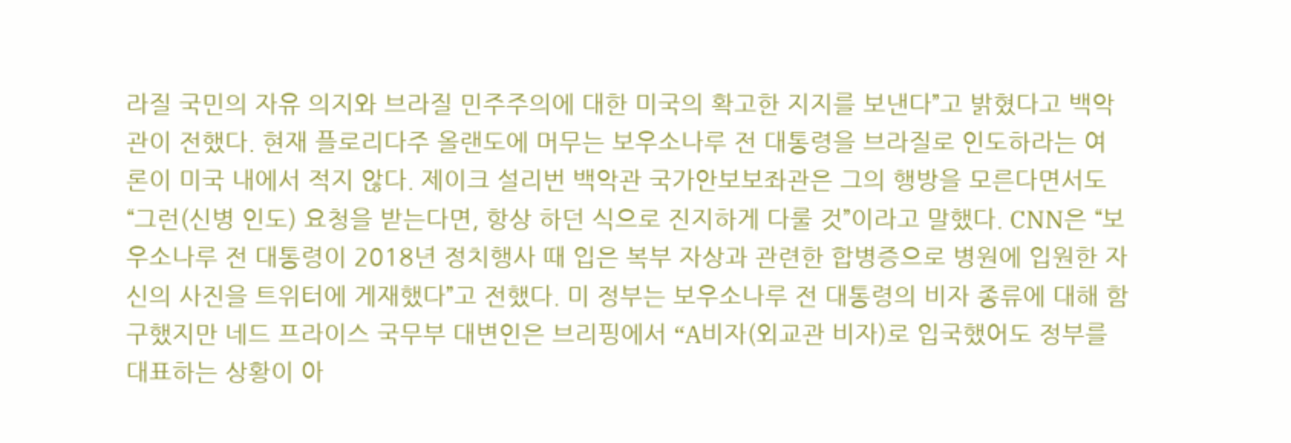라질 국민의 자유 의지와 브라질 민주주의에 대한 미국의 확고한 지지를 보낸다”고 밝혔다고 백악관이 전했다. 현재 플로리다주 올랜도에 머무는 보우소나루 전 대통령을 브라질로 인도하라는 여론이 미국 내에서 적지 않다. 제이크 설리번 백악관 국가안보보좌관은 그의 행방을 모른다면서도 “그런(신병 인도) 요청을 받는다면, 항상 하던 식으로 진지하게 다룰 것”이라고 말했다. CNN은 “보우소나루 전 대통령이 2018년 정치행사 때 입은 복부 자상과 관련한 합병증으로 병원에 입원한 자신의 사진을 트위터에 게재했다”고 전했다. 미 정부는 보우소나루 전 대통령의 비자 종류에 대해 함구했지만 네드 프라이스 국무부 대변인은 브리핑에서 “A비자(외교관 비자)로 입국했어도 정부를 대표하는 상황이 아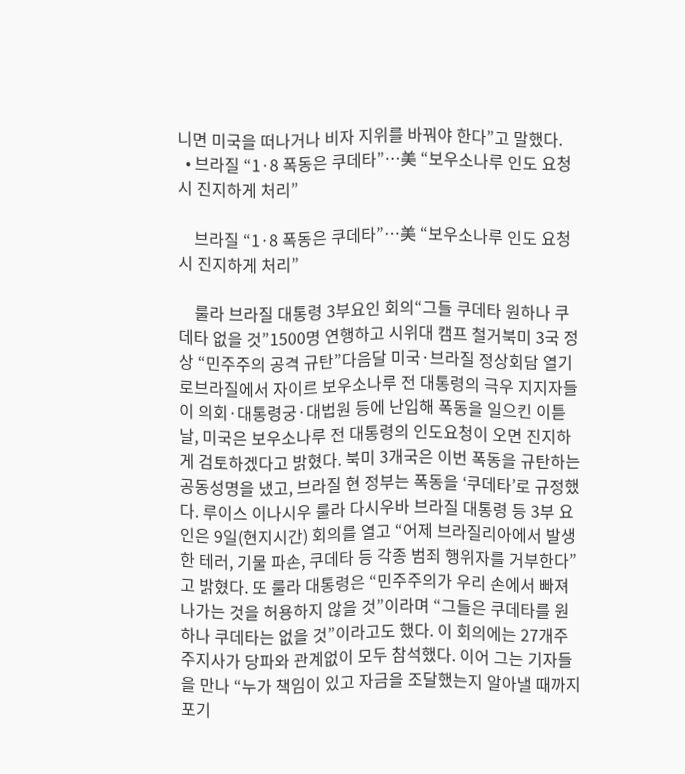니면 미국을 떠나거나 비자 지위를 바꿔야 한다”고 말했다.
  • 브라질 “1·8 폭동은 쿠데타”…美 “보우소나루 인도 요청시 진지하게 처리”

    브라질 “1·8 폭동은 쿠데타”…美 “보우소나루 인도 요청시 진지하게 처리”

    룰라 브라질 대통령 3부요인 회의“그들 쿠데타 원하나 쿠데타 없을 것”1500명 연행하고 시위대 캠프 철거북미 3국 정상 “민주주의 공격 규탄”다음달 미국·브라질 정상회담 열기로브라질에서 자이르 보우소나루 전 대통령의 극우 지지자들이 의회·대통령궁·대법원 등에 난입해 폭동을 일으킨 이튿날, 미국은 보우소나루 전 대통령의 인도요청이 오면 진지하게 검토하겠다고 밝혔다. 북미 3개국은 이번 폭동을 규탄하는 공동성명을 냈고, 브라질 현 정부는 폭동을 ‘쿠데타’로 규정했다. 루이스 이나시우 룰라 다시우바 브라질 대통령 등 3부 요인은 9일(현지시간) 회의를 열고 “어제 브라질리아에서 발생한 테러, 기물 파손, 쿠데타 등 각종 범죄 행위자를 거부한다”고 밝혔다. 또 룰라 대통령은 “민주주의가 우리 손에서 빠져나가는 것을 허용하지 않을 것”이라며 “그들은 쿠데타를 원하나 쿠데타는 없을 것”이라고도 했다. 이 회의에는 27개주 주지사가 당파와 관계없이 모두 참석했다. 이어 그는 기자들을 만나 “누가 책임이 있고 자금을 조달했는지 알아낼 때까지 포기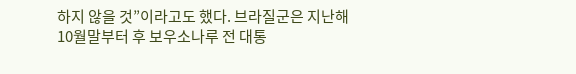하지 않을 것”이라고도 했다. 브라질군은 지난해 10월말부터 후 보우소나루 전 대통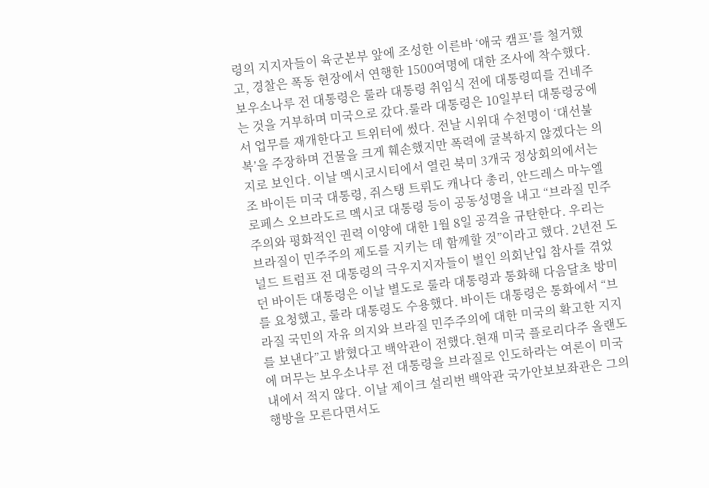령의 지지자들이 육군본부 앞에 조성한 이른바 ‘애국 캠프’를 철거했고, 경찰은 폭동 현장에서 연행한 1500여명에 대한 조사에 착수했다. 보우소나루 전 대통령은 룰라 대통령 취임식 전에 대통령띠를 건네주는 것을 거부하며 미국으로 갔다.룰라 대통령은 10일부터 대통령궁에서 업무를 재개한다고 트위터에 썼다. 전날 시위대 수천명이 ‘대선불복’을 주장하며 건물을 크게 훼손했지만 폭력에 굴복하지 않겠다는 의지로 보인다. 이날 멕시코시티에서 열린 북미 3개국 정상회의에서는 조 바이든 미국 대통령, 쥐스탱 트뤼도 캐나다 총리, 안드레스 마누엘 로페스 오브라도르 멕시코 대통령 등이 공동성명을 내고 “브라질 민주주의와 평화적인 권력 이양에 대한 1월 8일 공격을 규탄한다. 우리는 브라질이 민주주의 제도를 지키는 데 함께할 것”이라고 했다. 2년전 도널드 트럼프 전 대통령의 극우지지자들이 벌인 의회난입 참사를 겪었던 바이든 대통령은 이날 별도로 룰라 대통령과 통화해 다음달초 방미를 요청했고, 룰라 대통령도 수용했다. 바이든 대통령은 통화에서 “브라질 국민의 자유 의지와 브라질 민주주의에 대한 미국의 확고한 지지를 보낸다”고 밝혔다고 백악관이 전했다.현재 미국 플로리다주 올랜도에 머무는 보우소나루 전 대통령을 브라질로 인도하라는 여론이 미국 내에서 적지 않다. 이날 제이크 설리번 백악관 국가안보보좌관은 그의 행방을 모른다면서도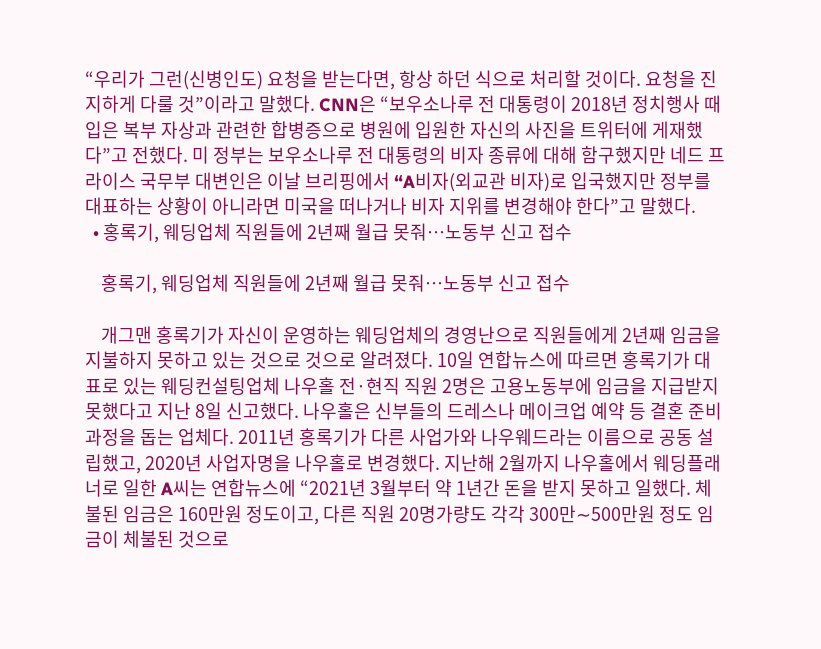“우리가 그런(신병인도) 요청을 받는다면, 항상 하던 식으로 처리할 것이다. 요청을 진지하게 다룰 것”이라고 말했다. CNN은 “보우소나루 전 대통령이 2018년 정치행사 때 입은 복부 자상과 관련한 합병증으로 병원에 입원한 자신의 사진을 트위터에 게재했다”고 전했다. 미 정부는 보우소나루 전 대통령의 비자 종류에 대해 함구했지만 네드 프라이스 국무부 대변인은 이날 브리핑에서 “A비자(외교관 비자)로 입국했지만 정부를 대표하는 상황이 아니라면 미국을 떠나거나 비자 지위를 변경해야 한다”고 말했다.
  • 홍록기, 웨딩업체 직원들에 2년째 월급 못줘…노동부 신고 접수

    홍록기, 웨딩업체 직원들에 2년째 월급 못줘…노동부 신고 접수

    개그맨 홍록기가 자신이 운영하는 웨딩업체의 경영난으로 직원들에게 2년째 임금을 지불하지 못하고 있는 것으로 것으로 알려졌다. 10일 연합뉴스에 따르면 홍록기가 대표로 있는 웨딩컨설팅업체 나우홀 전·현직 직원 2명은 고용노동부에 임금을 지급받지 못했다고 지난 8일 신고했다. 나우홀은 신부들의 드레스나 메이크업 예약 등 결혼 준비 과정을 돕는 업체다. 2011년 홍록기가 다른 사업가와 나우웨드라는 이름으로 공동 설립했고, 2020년 사업자명을 나우홀로 변경했다. 지난해 2월까지 나우홀에서 웨딩플래너로 일한 A씨는 연합뉴스에 “2021년 3월부터 약 1년간 돈을 받지 못하고 일했다. 체불된 임금은 160만원 정도이고, 다른 직원 20명가량도 각각 300만∼500만원 정도 임금이 체불된 것으로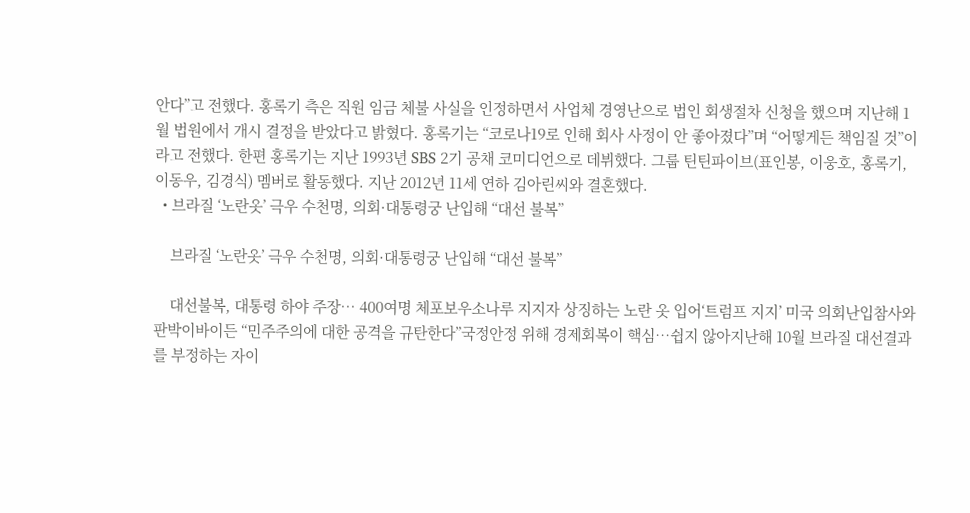안다”고 전했다. 홍록기 측은 직원 임금 체불 사실을 인정하면서 사업체 경영난으로 법인 회생절차 신청을 했으며 지난해 1월 법원에서 개시 결정을 받았다고 밝혔다. 홍록기는 “코로나19로 인해 회사 사정이 안 좋아졌다”며 “어떻게든 책임질 것”이라고 전했다. 한편 홍록기는 지난 1993년 SBS 2기 공채 코미디언으로 데뷔했다. 그룹 틴틴파이브(표인봉, 이웅호, 홍록기, 이동우, 김경식) 멤버로 활동했다. 지난 2012년 11세 연하 김아린씨와 결혼했다.
  • 브라질 ‘노란옷’ 극우 수천명, 의회·대통령궁 난입해 “대선 불복”

    브라질 ‘노란옷’ 극우 수천명, 의회·대통령궁 난입해 “대선 불복”

    대선불복, 대통령 하야 주장… 400여명 체포보우소나루 지지자 상징하는 노란 옷 입어‘트럼프 지지’ 미국 의회난입참사와 판박이바이든 “민주주의에 대한 공격을 규탄한다”국정안정 위해 경제회복이 핵심…쉽지 않아지난해 10월 브라질 대선결과를 부정하는 자이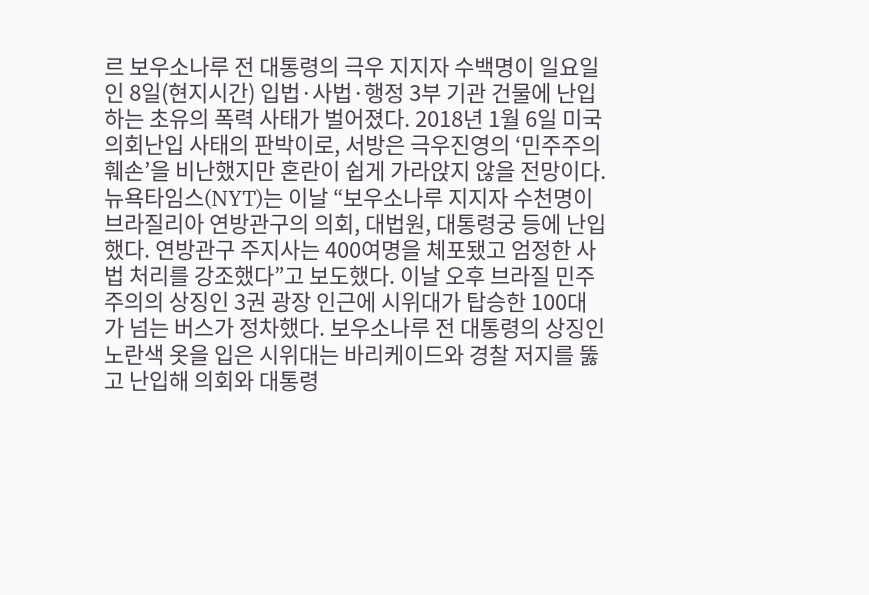르 보우소나루 전 대통령의 극우 지지자 수백명이 일요일인 8일(현지시간) 입법·사법·행정 3부 기관 건물에 난입하는 초유의 폭력 사태가 벌어졌다. 2018년 1월 6일 미국 의회난입 사태의 판박이로, 서방은 극우진영의 ‘민주주의 훼손’을 비난했지만 혼란이 쉽게 가라앉지 않을 전망이다. 뉴욕타임스(NYT)는 이날 “보우소나루 지지자 수천명이 브라질리아 연방관구의 의회, 대법원, 대통령궁 등에 난입했다. 연방관구 주지사는 400여명을 체포됐고 엄정한 사법 처리를 강조했다”고 보도했다. 이날 오후 브라질 민주주의의 상징인 3권 광장 인근에 시위대가 탑승한 100대가 넘는 버스가 정차했다. 보우소나루 전 대통령의 상징인 노란색 옷을 입은 시위대는 바리케이드와 경찰 저지를 뚫고 난입해 의회와 대통령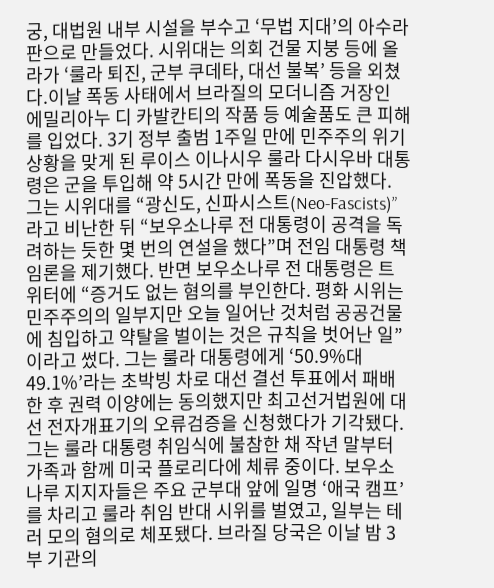궁, 대법원 내부 시설을 부수고 ‘무법 지대’의 아수라판으로 만들었다. 시위대는 의회 건물 지붕 등에 올라가 ‘룰라 퇴진, 군부 쿠데타, 대선 불복’ 등을 외쳤다.이날 폭동 사태에서 브라질의 모더니즘 거장인 에밀리아누 디 카발칸티의 작품 등 예술품도 큰 피해를 입었다. 3기 정부 출범 1주일 만에 민주주의 위기 상황을 맞게 된 루이스 이나시우 룰라 다시우바 대통령은 군을 투입해 약 5시간 만에 폭동을 진압했다. 그는 시위대를 “광신도, 신파시스트(Neo-Fascists)”라고 비난한 뒤 “보우소나루 전 대통령이 공격을 독려하는 듯한 몇 번의 연설을 했다”며 전임 대통령 책임론을 제기했다. 반면 보우소나루 전 대통령은 트위터에 “증거도 없는 혐의를 부인한다. 평화 시위는 민주주의의 일부지만 오늘 일어난 것처럼 공공건물에 침입하고 약탈을 벌이는 것은 규칙을 벗어난 일”이라고 썼다. 그는 룰라 대통령에게 ‘50.9%대 49.1%’라는 초박빙 차로 대선 결선 투표에서 패배한 후 권력 이양에는 동의했지만 최고선거법원에 대선 전자개표기의 오류검증을 신청했다가 기각됐다. 그는 룰라 대통령 취임식에 불참한 채 작년 말부터 가족과 함께 미국 플로리다에 체류 중이다. 보우소나루 지지자들은 주요 군부대 앞에 일명 ‘애국 캠프’를 차리고 룰라 취임 반대 시위를 벌였고, 일부는 테러 모의 혐의로 체포됐다. 브라질 당국은 이날 밤 3부 기관의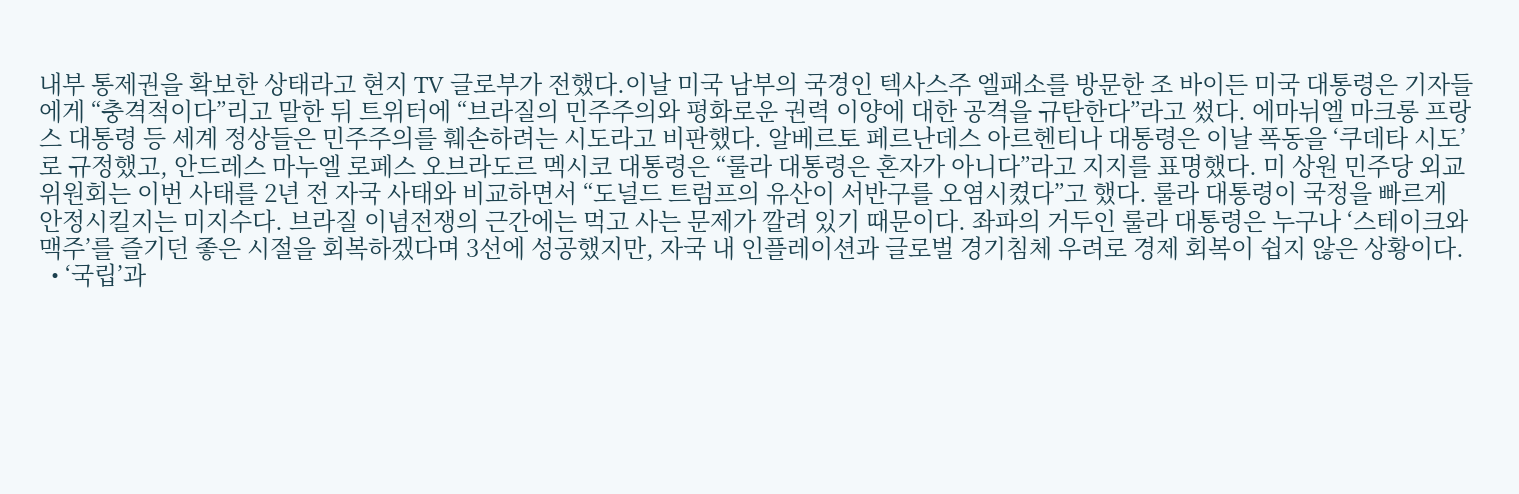내부 통제권을 확보한 상태라고 현지 TV 글로부가 전했다.이날 미국 남부의 국경인 텍사스주 엘패소를 방문한 조 바이든 미국 대통령은 기자들에게 “충격적이다”리고 말한 뒤 트위터에 “브라질의 민주주의와 평화로운 권력 이양에 대한 공격을 규탄한다”라고 썼다. 에마뉘엘 마크롱 프랑스 대통령 등 세계 정상들은 민주주의를 훼손하려는 시도라고 비판했다. 알베르토 페르난데스 아르헨티나 대통령은 이날 폭동을 ‘쿠데타 시도’로 규정했고, 안드레스 마누엘 로페스 오브라도르 멕시코 대통령은 “룰라 대통령은 혼자가 아니다”라고 지지를 표명했다. 미 상원 민주당 외교위원회는 이번 사태를 2년 전 자국 사태와 비교하면서 “도널드 트럼프의 유산이 서반구를 오염시켰다”고 했다. 룰라 대통령이 국정을 빠르게 안정시킬지는 미지수다. 브라질 이념전쟁의 근간에는 먹고 사는 문제가 깔려 있기 때문이다. 좌파의 거두인 룰라 대통령은 누구나 ‘스테이크와 맥주’를 즐기던 좋은 시절을 회복하겠다며 3선에 성공했지만, 자국 내 인플레이션과 글로벌 경기침체 우려로 경제 회복이 쉽지 않은 상황이다.
  • ‘국립’과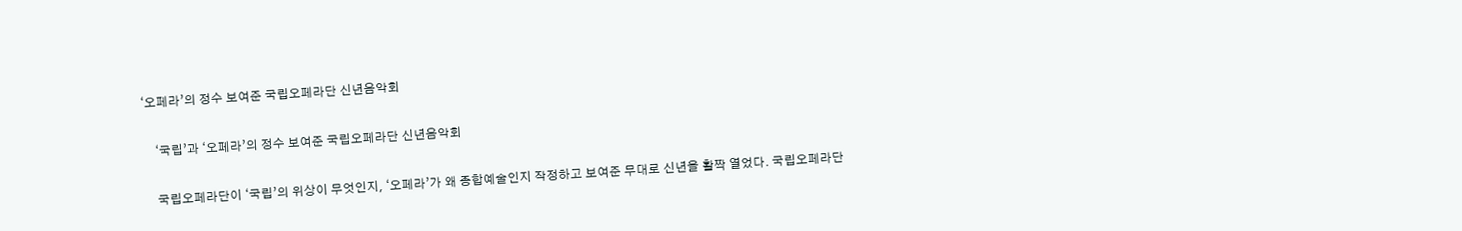‘오페라’의 정수 보여준 국립오페라단 신년음악회

    ‘국립’과 ‘오페라’의 정수 보여준 국립오페라단 신년음악회

    국립오페라단이 ‘국립’의 위상이 무엇인지, ‘오페라’가 왜 종합예술인지 작정하고 보여준 무대로 신년을 활짝 열었다. 국립오페라단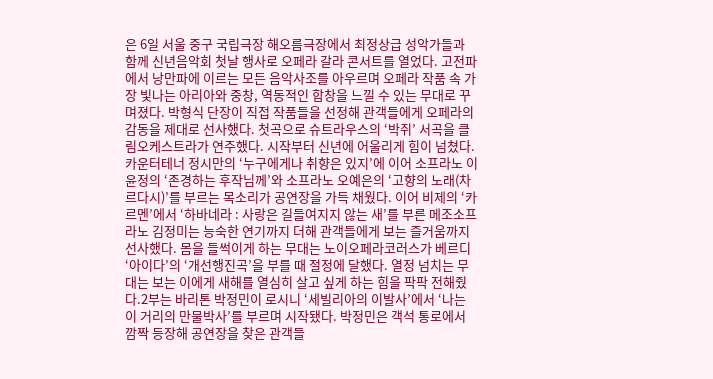은 6일 서울 중구 국립극장 해오름극장에서 최정상급 성악가들과 함께 신년음악회 첫날 행사로 오페라 갈라 콘서트를 열었다. 고전파에서 낭만파에 이르는 모든 음악사조를 아우르며 오페라 작품 속 가장 빛나는 아리아와 중창, 역동적인 합창을 느낄 수 있는 무대로 꾸며졌다. 박형식 단장이 직접 작품들을 선정해 관객들에게 오페라의 감동을 제대로 선사했다. 첫곡으로 슈트라우스의 ‘박쥐’ 서곡을 클림오케스트라가 연주했다. 시작부터 신년에 어울리게 힘이 넘쳤다. 카운터테너 정시만의 ‘누구에게나 취향은 있지’에 이어 소프라노 이윤정의 ‘존경하는 후작님께’와 소프라노 오예은의 ‘고향의 노래(차르다시)’를 부르는 목소리가 공연장을 가득 채웠다. 이어 비제의 ‘카르멘’에서 ‘하바네라 : 사랑은 길들여지지 않는 새’를 부른 메조소프라노 김정미는 능숙한 연기까지 더해 관객들에게 보는 즐거움까지 선사했다. 몸을 들썩이게 하는 무대는 노이오페라코러스가 베르디 ‘아이다’의 ‘개선행진곡’을 부를 때 절정에 달했다. 열정 넘치는 무대는 보는 이에게 새해를 열심히 살고 싶게 하는 힘을 팍팍 전해줬다.2부는 바리톤 박정민이 로시니 ‘세빌리아의 이발사’에서 ‘나는 이 거리의 만물박사’를 부르며 시작됐다. 박정민은 객석 통로에서 깜짝 등장해 공연장을 찾은 관객들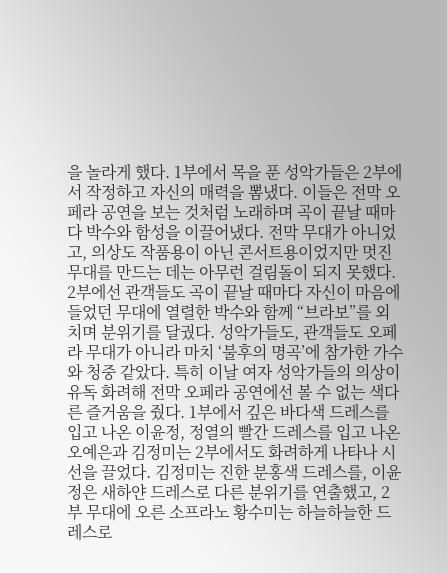을 놀라게 했다. 1부에서 목을 푼 성악가들은 2부에서 작정하고 자신의 매력을 뽐냈다. 이들은 전막 오페라 공연을 보는 것처럼 노래하며 곡이 끝날 때마다 박수와 함성을 이끌어냈다. 전막 무대가 아니었고, 의상도 작품용이 아닌 콘서트용이었지만 멋진 무대를 만드는 데는 아무런 걸림돌이 되지 못했다. 2부에선 관객들도 곡이 끝날 때마다 자신이 마음에 들었던 무대에 열렬한 박수와 함께 “브라보”를 외치며 분위기를 달궜다. 성악가들도, 관객들도 오페라 무대가 아니라 마치 ‘불후의 명곡’에 참가한 가수와 청중 같았다. 특히 이날 여자 성악가들의 의상이 유독 화려해 전막 오페라 공연에선 볼 수 없는 색다른 즐거움을 줬다. 1부에서 깊은 바다색 드레스를 입고 나온 이윤정, 정열의 빨간 드레스를 입고 나온 오예은과 김정미는 2부에서도 화려하게 나타나 시선을 끌었다. 김정미는 진한 분홍색 드레스를, 이윤정은 새하얀 드레스로 다른 분위기를 연출했고, 2부 무대에 오른 소프라노 황수미는 하늘하늘한 드레스로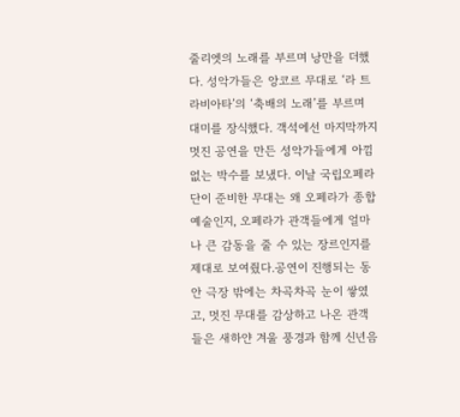줄리엣의 노래를 부르며 낭만을 더했다. 성악가들은 앙코르 무대로 ‘라 트라비아타’의 ‘축배의 노래’를 부르며 대미를 장식했다. 객석에선 마지막까지 멋진 공연을 만든 성악가들에게 아낌없는 박수를 보냈다. 이날 국립오페라단이 준비한 무대는 왜 오페라가 종합예술인지, 오페라가 관객들에게 얼마나 큰 감동을 줄 수 있는 장르인지를 제대로 보여줬다.공연이 진행되는 동안 극장 밖에는 차곡차곡 눈이 쌓였고, 멋진 무대를 감상하고 나온 관객들은 새하얀 겨울 풍경과 함께 신년음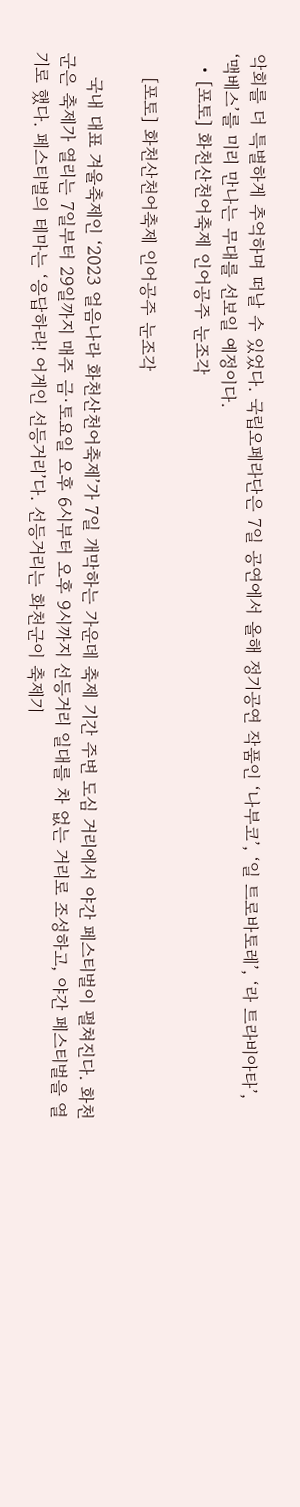악회를 더 특별하게 추억하며 떠날 수 있었다. 국립오페라단은 7일 공연에서 올해 정기공연 작품인 ‘나부코’, ‘일 트로바토레’, ‘라 트라비아타’, ‘맥베스’를 미리 만나는 무대를 선보일 예정이다.
  • [포토] 화천산천어축제 인어공주 눈조각

    [포토] 화천산천어축제 인어공주 눈조각

    국내 대표 겨울축제인 ‘2023 얼음나라 화천산천어축제’가 7일 개막하는 가운데 축제 기간 주변 도심 거리에서 야간 페스티벌이 펼쳐진다. 화천군은 축제가 열리는 7일부터 29일까지 매주 금·토요일 오후 6시부터 오후 9시까지 선등거리 일대를 차 없는 거리로 조성하고, 야간 페스티벌을 열기로 했다. 페스티벌의 테마는 ‘응답하라! 어게인 선등거리’다. 선등거리는 화천군이 축제기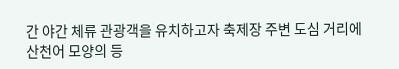간 야간 체류 관광객을 유치하고자 축제장 주변 도심 거리에 산천어 모양의 등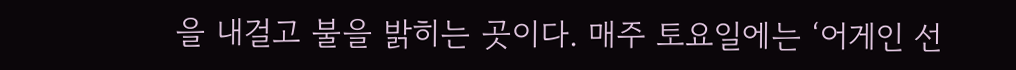을 내걸고 불을 밝히는 곳이다. 매주 토요일에는 ‘어게인 선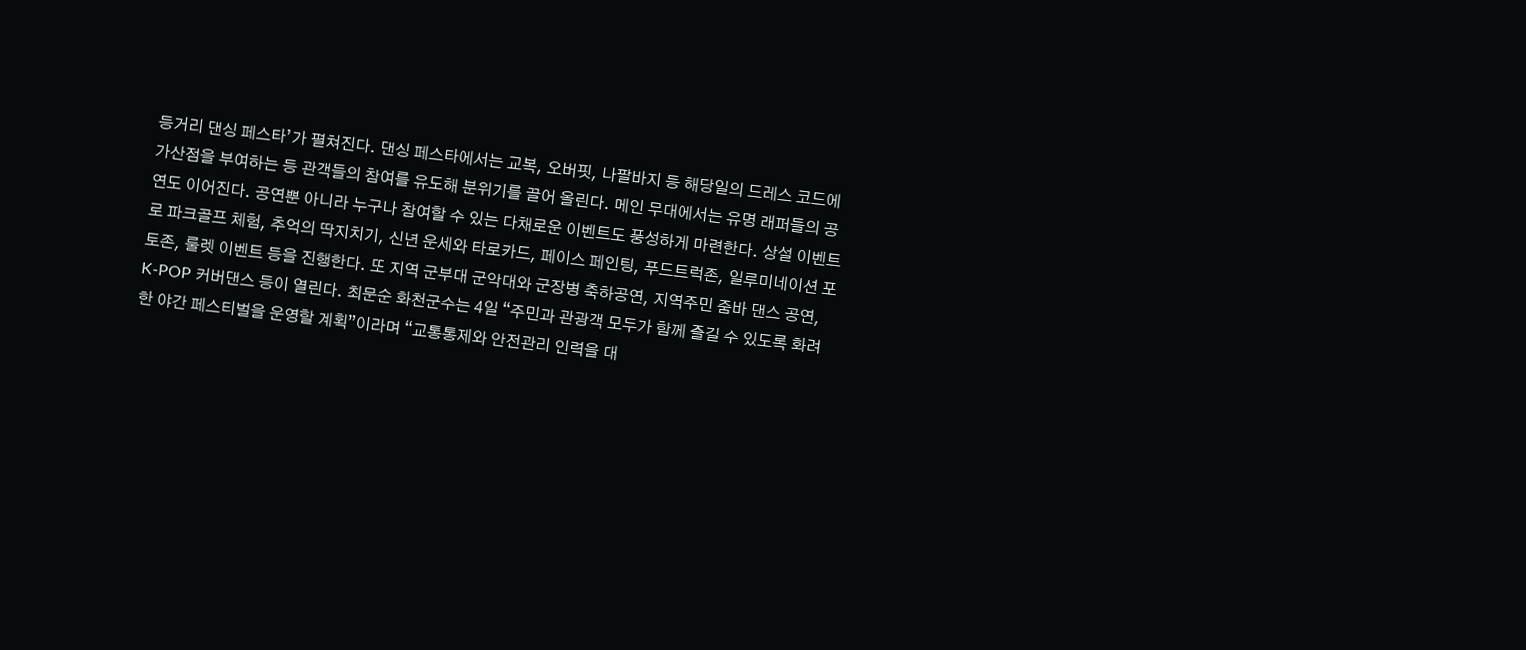등거리 댄싱 페스타’가 펼쳐진다. 댄싱 페스타에서는 교복, 오버핏, 나팔바지 등 해당일의 드레스 코드에 가산점을 부여하는 등 관객들의 참여를 유도해 분위기를 끌어 올린다. 메인 무대에서는 유명 래퍼들의 공연도 이어진다. 공연뿐 아니라 누구나 참여할 수 있는 다채로운 이벤트도 풍성하게 마련한다. 상설 이벤트로 파크골프 체험, 추억의 딱지치기, 신년 운세와 타로카드, 페이스 페인팅, 푸드트럭존, 일루미네이션 포토존, 룰렛 이벤트 등을 진행한다. 또 지역 군부대 군악대와 군장병 축하공연, 지역주민 줌바 댄스 공연, K-POP 커버댄스 등이 열린다. 최문순 화천군수는 4일 “주민과 관광객 모두가 함께 즐길 수 있도록 화려한 야간 페스티벌을 운영할 계획”이라며 “교통통제와 안전관리 인력을 대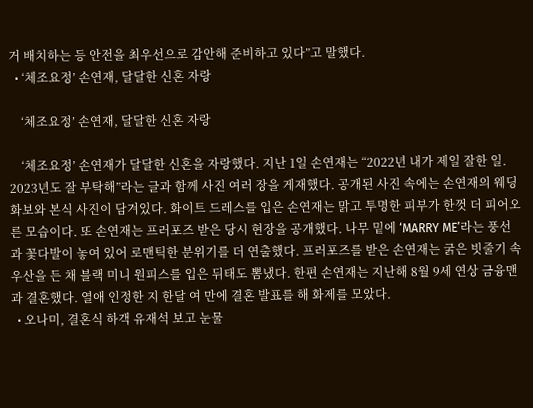거 배치하는 등 안전을 최우선으로 감안해 준비하고 있다”고 말했다.
  • ‘체조요정’ 손연재, 달달한 신혼 자랑

    ‘체조요정’ 손연재, 달달한 신혼 자랑

    ‘체조요정’ 손연재가 달달한 신혼을 자랑했다. 지난 1일 손연재는 “2022년 내가 제일 잘한 일. 2023년도 잘 부탁해”라는 글과 함께 사진 여러 장을 게재했다. 공개된 사진 속에는 손연재의 웨딩화보와 본식 사진이 담겨있다. 화이트 드레스를 입은 손연재는 맑고 투명한 피부가 한껏 더 피어오른 모습이다. 또 손연재는 프러포즈 받은 당시 현장을 공개했다. 나무 밑에 ‘MARRY ME’라는 풍선과 꽃다발이 놓여 있어 로맨틱한 분위기를 더 연출했다. 프러포즈를 받은 손연재는 굵은 빗줄기 속 우산을 든 채 블랙 미니 원피스를 입은 뒤태도 뽐냈다. 한편 손연재는 지난해 8월 9세 연상 금융맨과 결혼했다. 열애 인정한 지 한달 여 만에 결혼 발표를 해 화제를 모았다.
  • 오나미, 결혼식 하객 유재석 보고 눈물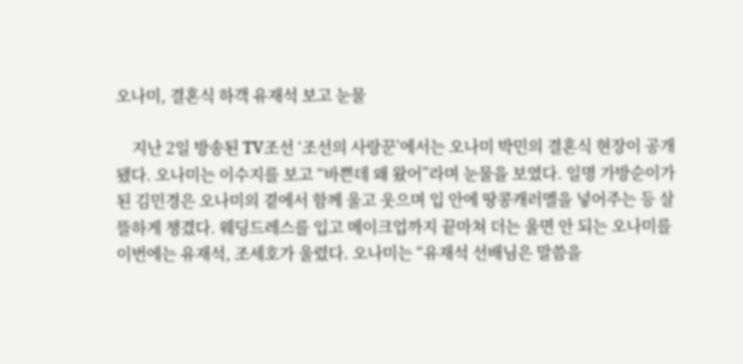오나미, 결혼식 하객 유재석 보고 눈물

    지난 2일 방송된 TV조선 ‘조선의 사랑꾼’에서는 오나미 박민의 결혼식 현장이 공개됐다. 오나미는 이수지를 보고 “바쁜데 왜 왔어”라며 눈물을 보였다. 일명 가방순이가 된 김민경은 오나미의 곁에서 함께 울고 웃으며 입 안에 땅콩캐러멜을 넣어주는 등 살뜰하게 챙겼다. 웨딩드레스를 입고 메이크업까지 끝마쳐 더는 울면 안 되는 오나미를 이번에는 유재석, 조세호가 울렸다. 오나미는 “유재석 선배님은 말씀을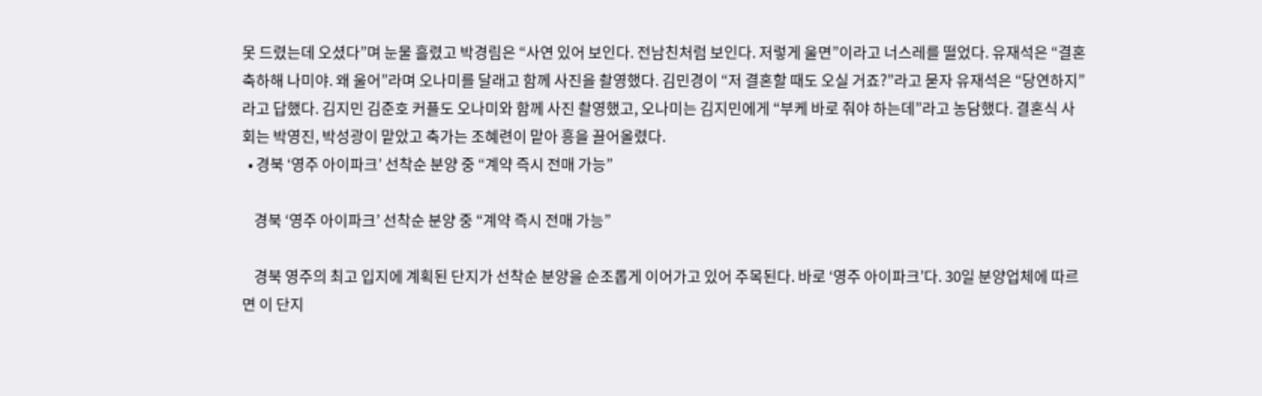못 드렸는데 오셨다”며 눈물 흘렸고 박경림은 “사연 있어 보인다. 전남친처럼 보인다. 저렇게 울면”이라고 너스레를 떨었다. 유재석은 “결혼 축하해 나미야. 왜 울어”라며 오나미를 달래고 함께 사진을 촬영했다. 김민경이 “저 결혼할 때도 오실 거죠?”라고 묻자 유재석은 “당연하지”라고 답했다. 김지민 김준호 커플도 오나미와 함께 사진 촬영했고, 오나미는 김지민에게 “부케 바로 줘야 하는데”라고 농담했다. 결혼식 사회는 박영진, 박성광이 맡았고 축가는 조혜련이 맡아 흥을 끌어올렸다.
  • 경북 ‘영주 아이파크’ 선착순 분양 중 “계약 즉시 전매 가능”

    경북 ‘영주 아이파크’ 선착순 분양 중 “계약 즉시 전매 가능”

    경북 영주의 최고 입지에 계획된 단지가 선착순 분양을 순조롭게 이어가고 있어 주목된다. 바로 ‘영주 아이파크’다. 30일 분양업체에 따르면 이 단지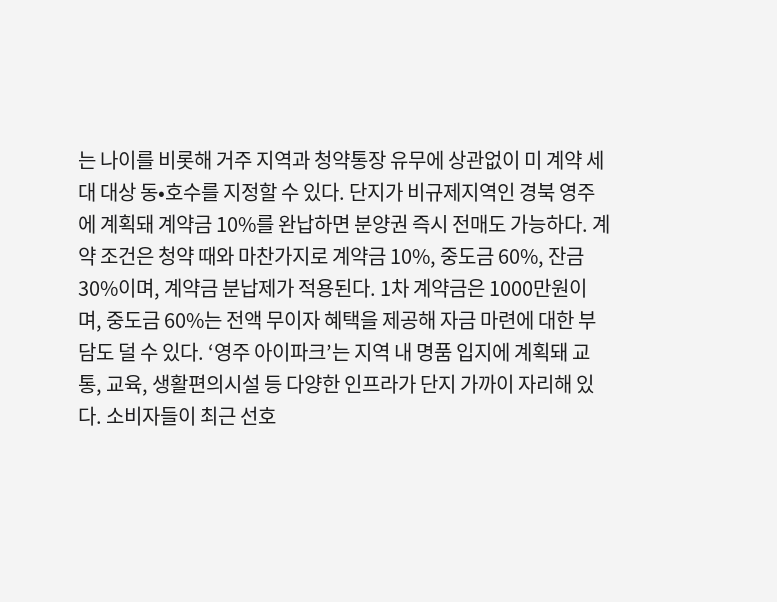는 나이를 비롯해 거주 지역과 청약통장 유무에 상관없이 미 계약 세대 대상 동•호수를 지정할 수 있다. 단지가 비규제지역인 경북 영주에 계획돼 계약금 10%를 완납하면 분양권 즉시 전매도 가능하다. 계약 조건은 청약 때와 마찬가지로 계약금 10%, 중도금 60%, 잔금 30%이며, 계약금 분납제가 적용된다. 1차 계약금은 1000만원이며, 중도금 60%는 전액 무이자 혜택을 제공해 자금 마련에 대한 부담도 덜 수 있다. ‘영주 아이파크’는 지역 내 명품 입지에 계획돼 교통, 교육, 생활편의시설 등 다양한 인프라가 단지 가까이 자리해 있다. 소비자들이 최근 선호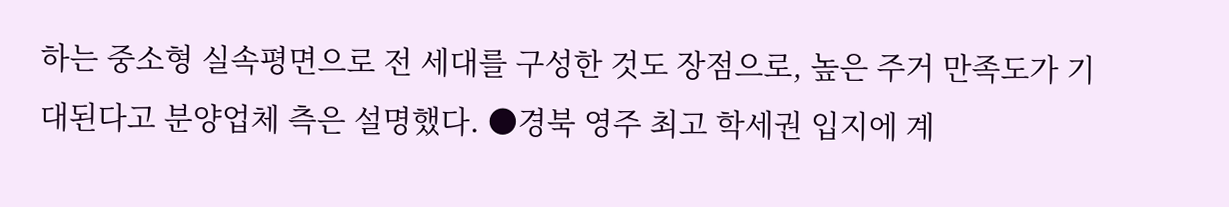하는 중소형 실속평면으로 전 세대를 구성한 것도 장점으로, 높은 주거 만족도가 기대된다고 분양업체 측은 설명했다. ●경북 영주 최고 학세권 입지에 계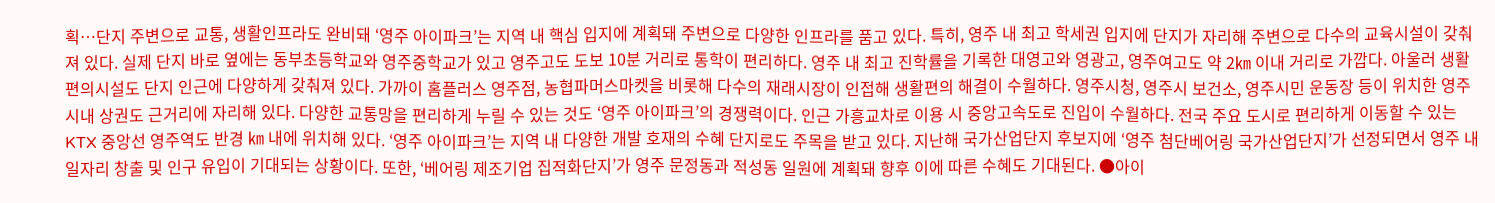획…단지 주변으로 교통, 생활인프라도 완비돼 ‘영주 아이파크’는 지역 내 핵심 입지에 계획돼 주변으로 다양한 인프라를 품고 있다. 특히, 영주 내 최고 학세권 입지에 단지가 자리해 주변으로 다수의 교육시설이 갖춰져 있다. 실제 단지 바로 옆에는 동부초등학교와 영주중학교가 있고 영주고도 도보 10분 거리로 통학이 편리하다. 영주 내 최고 진학률을 기록한 대영고와 영광고, 영주여고도 약 2㎞ 이내 거리로 가깝다. 아울러 생활편의시설도 단지 인근에 다양하게 갖춰져 있다. 가까이 홈플러스 영주점, 농협파머스마켓을 비롯해 다수의 재래시장이 인접해 생활편의 해결이 수월하다. 영주시청, 영주시 보건소, 영주시민 운동장 등이 위치한 영주 시내 상권도 근거리에 자리해 있다. 다양한 교통망을 편리하게 누릴 수 있는 것도 ‘영주 아이파크’의 경쟁력이다. 인근 가흥교차로 이용 시 중앙고속도로 진입이 수월하다. 전국 주요 도시로 편리하게 이동할 수 있는 KTX 중앙선 영주역도 반경 ㎞ 내에 위치해 있다. ‘영주 아이파크’는 지역 내 다양한 개발 호재의 수혜 단지로도 주목을 받고 있다. 지난해 국가산업단지 후보지에 ‘영주 첨단베어링 국가산업단지’가 선정되면서 영주 내 일자리 창출 및 인구 유입이 기대되는 상황이다. 또한, ‘베어링 제조기업 집적화단지’가 영주 문정동과 적성동 일원에 계획돼 향후 이에 따른 수혜도 기대된다. ●아이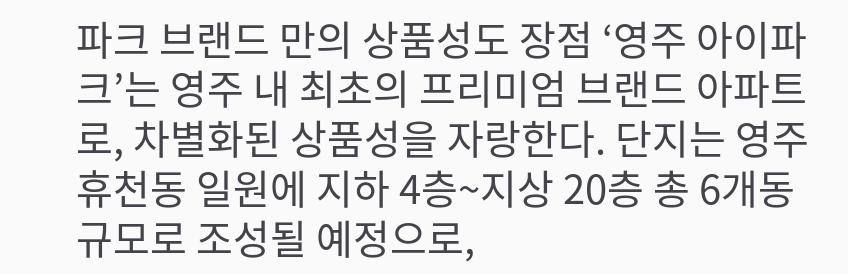파크 브랜드 만의 상품성도 장점 ‘영주 아이파크’는 영주 내 최초의 프리미엄 브랜드 아파트로, 차별화된 상품성을 자랑한다. 단지는 영주 휴천동 일원에 지하 4층~지상 20층 총 6개동 규모로 조성될 예정으로,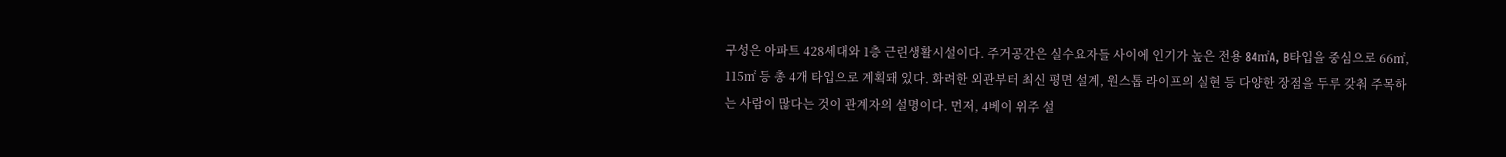구성은 아파트 428세대와 1층 근린생활시설이다. 주거공간은 실수요자들 사이에 인기가 높은 전용 84㎡A, B타입을 중심으로 66㎡, 115㎡ 등 총 4개 타입으로 계획돼 있다. 화려한 외관부터 최신 평면 설계, 원스톱 라이프의 실현 등 다양한 장점을 두루 갖춰 주목하는 사람이 많다는 것이 관계자의 설명이다. 먼저, 4베이 위주 설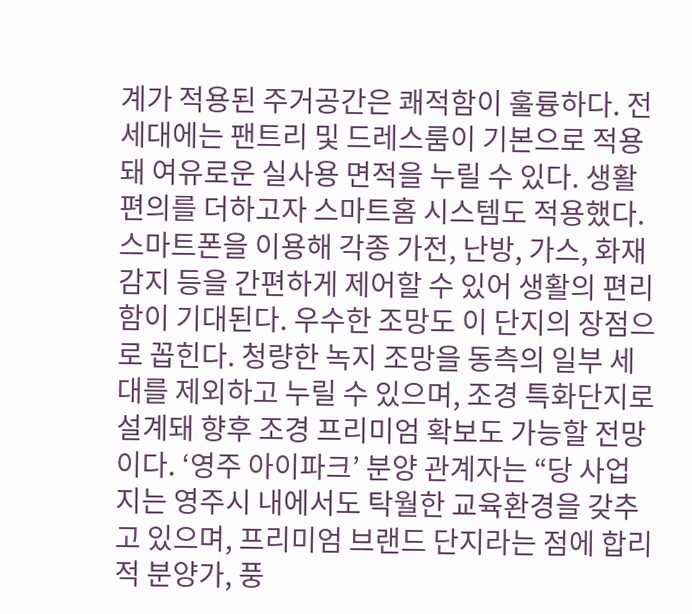계가 적용된 주거공간은 쾌적함이 훌륭하다. 전 세대에는 팬트리 및 드레스룸이 기본으로 적용돼 여유로운 실사용 면적을 누릴 수 있다. 생활편의를 더하고자 스마트홈 시스템도 적용했다. 스마트폰을 이용해 각종 가전, 난방, 가스, 화재감지 등을 간편하게 제어할 수 있어 생활의 편리함이 기대된다. 우수한 조망도 이 단지의 장점으로 꼽힌다. 청량한 녹지 조망을 동측의 일부 세대를 제외하고 누릴 수 있으며, 조경 특화단지로 설계돼 향후 조경 프리미엄 확보도 가능할 전망이다. ‘영주 아이파크’ 분양 관계자는 “당 사업지는 영주시 내에서도 탁월한 교육환경을 갖추고 있으며, 프리미엄 브랜드 단지라는 점에 합리적 분양가, 풍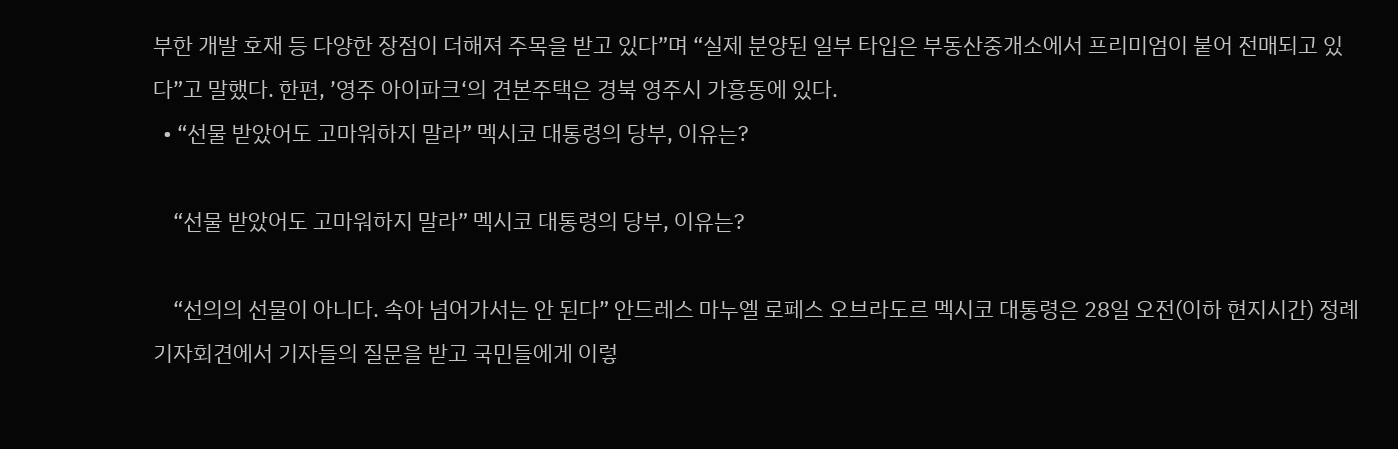부한 개발 호재 등 다양한 장점이 더해져 주목을 받고 있다”며 “실제 분양된 일부 타입은 부동산중개소에서 프리미엄이 붙어 전매되고 있다”고 말했다. 한편, ’영주 아이파크‘의 견본주택은 경북 영주시 가흥동에 있다.
  • “선물 받았어도 고마워하지 말라” 멕시코 대통령의 당부, 이유는?

    “선물 받았어도 고마워하지 말라” 멕시코 대통령의 당부, 이유는?

    “선의의 선물이 아니다. 속아 넘어가서는 안 된다” 안드레스 마누엘 로페스 오브라도르 멕시코 대통령은 28일 오전(이하 현지시간) 정례기자회견에서 기자들의 질문을 받고 국민들에게 이렇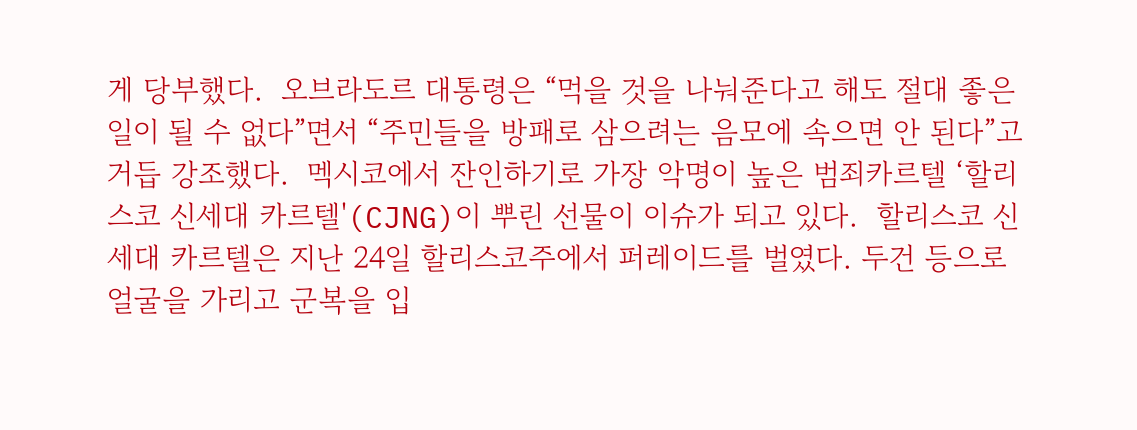게 당부했다.  오브라도르 대통령은 “먹을 것을 나눠준다고 해도 절대 좋은 일이 될 수 없다”면서 “주민들을 방패로 삼으려는 음모에 속으면 안 된다”고 거듭 강조했다.  멕시코에서 잔인하기로 가장 악명이 높은 범죄카르텔 ‘할리스코 신세대 카르텔'(CJNG)이 뿌린 선물이 이슈가 되고 있다.  할리스코 신세대 카르텔은 지난 24일 할리스코주에서 퍼레이드를 벌였다. 두건 등으로 얼굴을 가리고 군복을 입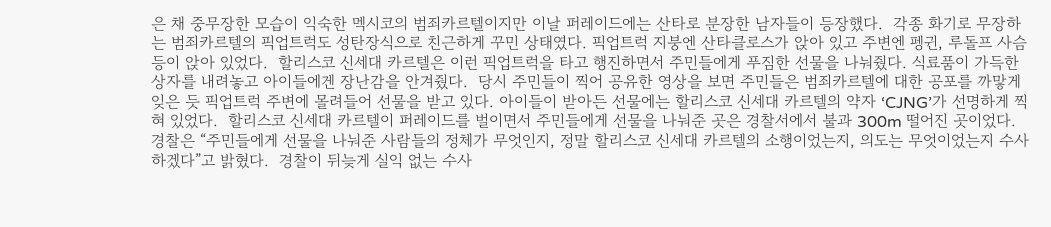은 채 중무장한 모습이 익숙한 멕시코의 범죄카르텔이지만 이날 퍼레이드에는 산타로 분장한 남자들이 등장했다.  각종 화기로 무장하는 범죄카르텔의 픽업트럭도 성탄장식으로 친근하게 꾸민 상태였다. 픽업트럭 지붕엔 산타클로스가 앉아 있고 주변엔 펭귄, 루돌프 사슴 등이 앉아 있었다.  할리스코 신세대 카르텔은 이런 픽업트럭을 타고 행진하면서 주민들에게 푸짐한 선물을 나눠줬다. 식료품이 가득한 상자를 내려놓고 아이들에겐 장난감을 안겨줬다.  당시 주민들이 찍어 공유한 영상을 보면 주민들은 범죄카르텔에 대한 공포를 까맣게 잊은 듯 픽업트럭 주변에 몰려들어 선물을 받고 있다. 아이들이 받아든 선물에는 할리스코 신세대 카르텔의 약자 ‘CJNG’가 선명하게 찍혀 있었다.  할리스코 신세대 카르텔이 퍼레이드를 벌이면서 주민들에게 선물을 나눠준 곳은 경찰서에서 불과 300m 떨어진 곳이었다. 경찰은 “주민들에게 선물을 나눠준 사람들의 정체가 무엇인지, 정말 할리스코 신세대 카르텔의 소행이었는지, 의도는 무엇이었는지 수사하겠다”고 밝혔다.  경찰이 뒤늦게 실익 없는 수사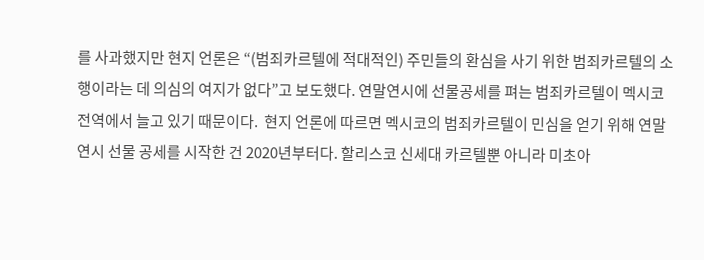를 사과했지만 현지 언론은 “(범죄카르텔에 적대적인) 주민들의 환심을 사기 위한 범죄카르텔의 소행이라는 데 의심의 여지가 없다”고 보도했다. 연말연시에 선물공세를 펴는 범죄카르텔이 멕시코 전역에서 늘고 있기 때문이다.  현지 언론에 따르면 멕시코의 범죄카르텔이 민심을 얻기 위해 연말연시 선물 공세를 시작한 건 2020년부터다. 할리스코 신세대 카르텔뿐 아니라 미초아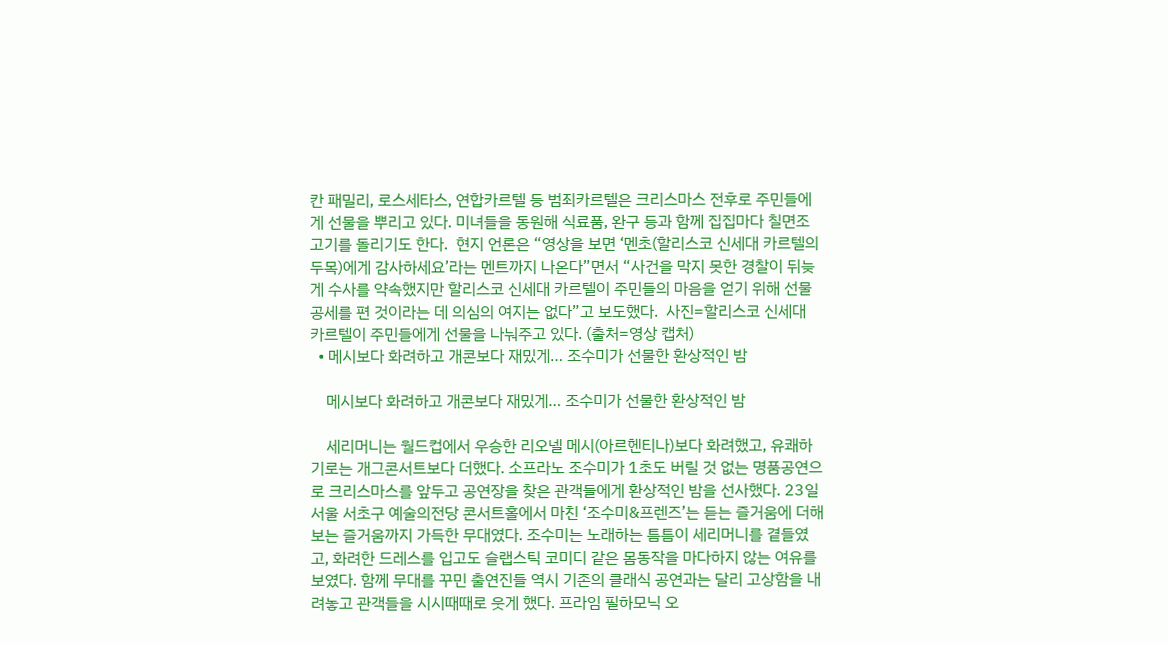칸 패밀리, 로스세타스, 연합카르텔 등 범죄카르텔은 크리스마스 전후로 주민들에게 선물을 뿌리고 있다. 미녀들을 동원해 식료품, 완구 등과 함께 집집마다 칠면조고기를 돌리기도 한다.  현지 언론은 “영상을 보면 ‘멘초(할리스코 신세대 카르텔의 두목)에게 감사하세요’라는 멘트까지 나온다”면서 “사건을 막지 못한 경찰이 뒤늦게 수사를 약속했지만 할리스코 신세대 카르텔이 주민들의 마음을 얻기 위해 선물공세를 편 것이라는 데 의심의 여지는 없다”고 보도했다.  사진=할리스코 신세대 카르텔이 주민들에게 선물을 나눠주고 있다. (출처=영상 캡처)
  • 메시보다 화려하고 개콘보다 재밌게… 조수미가 선물한 환상적인 밤

    메시보다 화려하고 개콘보다 재밌게… 조수미가 선물한 환상적인 밤

    세리머니는 월드컵에서 우승한 리오넬 메시(아르헨티나)보다 화려했고, 유쾌하기로는 개그콘서트보다 더했다. 소프라노 조수미가 1초도 버릴 것 없는 명품공연으로 크리스마스를 앞두고 공연장을 찾은 관객들에게 환상적인 밤을 선사했다. 23일 서울 서초구 예술의전당 콘서트홀에서 마친 ‘조수미&프렌즈’는 듣는 즐거움에 더해 보는 즐거움까지 가득한 무대였다. 조수미는 노래하는 틈틈이 세리머니를 곁들였고, 화려한 드레스를 입고도 슬랩스틱 코미디 같은 몸동작을 마다하지 않는 여유를 보였다. 함께 무대를 꾸민 출연진들 역시 기존의 클래식 공연과는 달리 고상함을 내려놓고 관객들을 시시때때로 웃게 했다. 프라임 필하모닉 오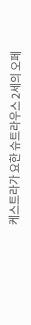케스트라가 요한 슈트라우스 2세의 오페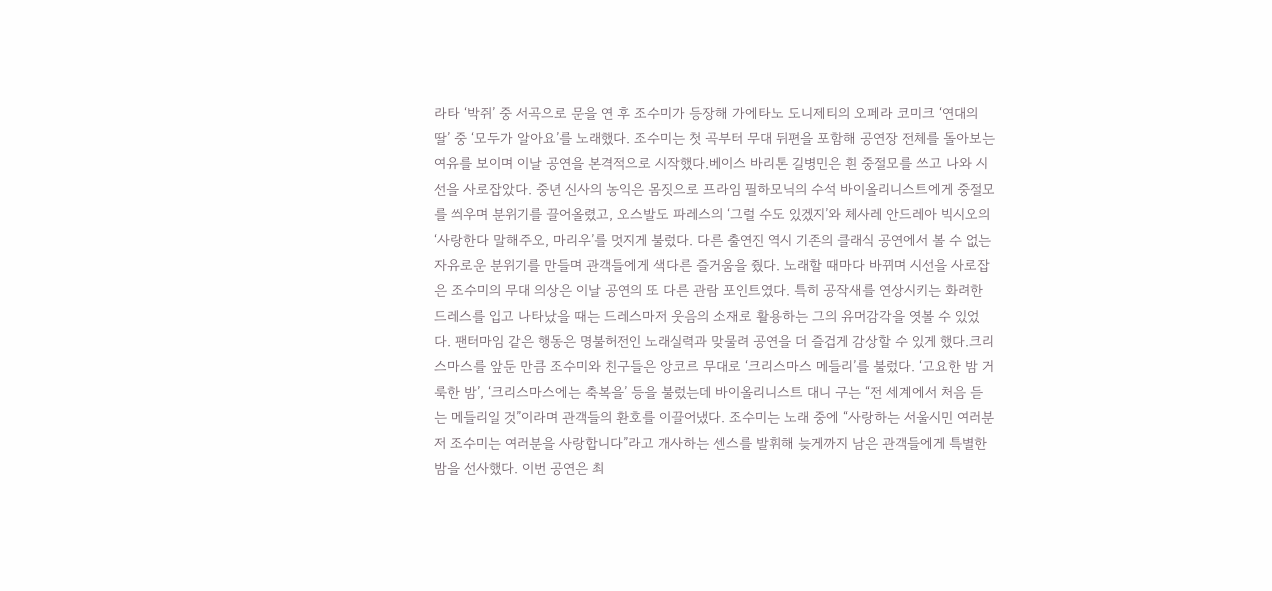라타 ‘박쥐’ 중 서곡으로 문을 연 후 조수미가 등장해 가에타노 도니제티의 오페라 코미크 ‘연대의 딸’ 중 ‘모두가 알아요’를 노래했다. 조수미는 첫 곡부터 무대 뒤편을 포함해 공연장 전체를 돌아보는 여유를 보이며 이날 공연을 본격적으로 시작했다.베이스 바리톤 길병민은 흰 중절모를 쓰고 나와 시선을 사로잡았다. 중년 신사의 농익은 몸짓으로 프라임 필하모닉의 수석 바이올리니스트에게 중절모를 씌우며 분위기를 끌어올렸고, 오스발도 파레스의 ‘그럴 수도 있겠지’와 체사레 안드레아 빅시오의 ‘사랑한다 말해주오, 마리우’를 멋지게 불렀다. 다른 출연진 역시 기존의 클래식 공연에서 볼 수 없는 자유로운 분위기를 만들며 관객들에게 색다른 즐거움을 줬다. 노래할 때마다 바뀌며 시선을 사로잡은 조수미의 무대 의상은 이날 공연의 또 다른 관람 포인트였다. 특히 공작새를 연상시키는 화려한 드레스를 입고 나타났을 때는 드레스마저 웃음의 소재로 활용하는 그의 유머감각을 엿볼 수 있었다. 팬터마임 같은 행동은 명불허전인 노래실력과 맞물려 공연을 더 즐겁게 감상할 수 있게 했다.크리스마스를 앞둔 만큼 조수미와 친구들은 앙코르 무대로 ‘크리스마스 메들리’를 불렀다. ‘고요한 밤 거룩한 밤’, ‘크리스마스에는 축복을’ 등을 불렀는데 바이올리니스트 대니 구는 “전 세계에서 처음 듣는 메들리일 것”이라며 관객들의 환호를 이끌어냈다. 조수미는 노래 중에 “사랑하는 서울시민 여러분 저 조수미는 여러분을 사랑합니다”라고 개사하는 센스를 발휘해 늦게까지 남은 관객들에게 특별한 밤을 선사했다. 이번 공연은 최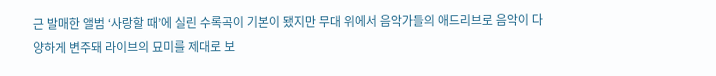근 발매한 앨범 ‘사랑할 때’에 실린 수록곡이 기본이 됐지만 무대 위에서 음악가들의 애드리브로 음악이 다양하게 변주돼 라이브의 묘미를 제대로 보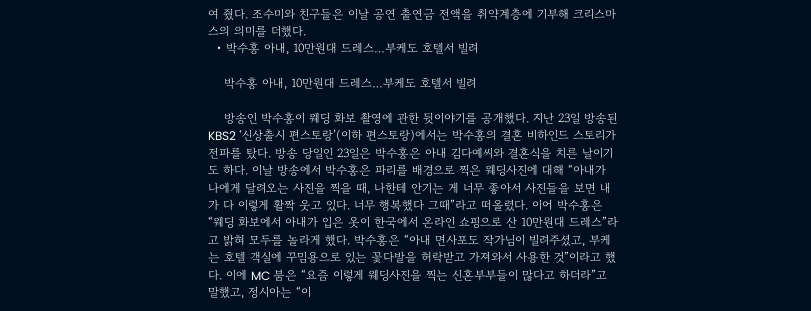여 줬다. 조수미와 친구들은 이날 공연 출연금 전액을 취약계층에 기부해 크리스마스의 의미를 더했다.
  • 박수홍 아내, 10만원대 드레스…부케도 호텔서 빌려

    박수홍 아내, 10만원대 드레스…부케도 호텔서 빌려

    방송인 박수홍이 웨딩 화보 촬영에 관한 뒷이야기를 공개했다. 지난 23일 방송된 KBS2 ‘신상출시 편스토랑’(이하 편스토랑)에서는 박수홍의 결혼 비하인드 스토리가 전파를 탔다. 방송 당일인 23일은 박수홍은 아내 김다예씨와 결혼식을 치른 날이기도 하다. 이날 방송에서 박수홍은 파리를 배경으로 찍은 웨딩사진에 대해 “아내가 나에게 달려오는 사진을 찍을 때, 나한테 안기는 게 너무 좋아서 사진들을 보면 내가 다 이렇게 활짝 웃고 있다. 너무 행복했다 그때”라고 떠올렸다. 이어 박수홍은 “웨딩 화보에서 아내가 입은 옷이 한국에서 온라인 쇼핑으로 산 10만원대 드레스”라고 밝혀 모두를 놀라게 했다. 박수홍은 “아내 면사포도 작가님이 빌려주셨고, 부케는 호텔 객실에 꾸밈용으로 있는 꽃다발을 허락받고 가져와서 사용한 것”이라고 했다. 이에 MC 붐은 “요즘 이렇게 웨딩사진을 찍는 신혼부부들이 많다고 하더라”고 말했고, 정시아는 “이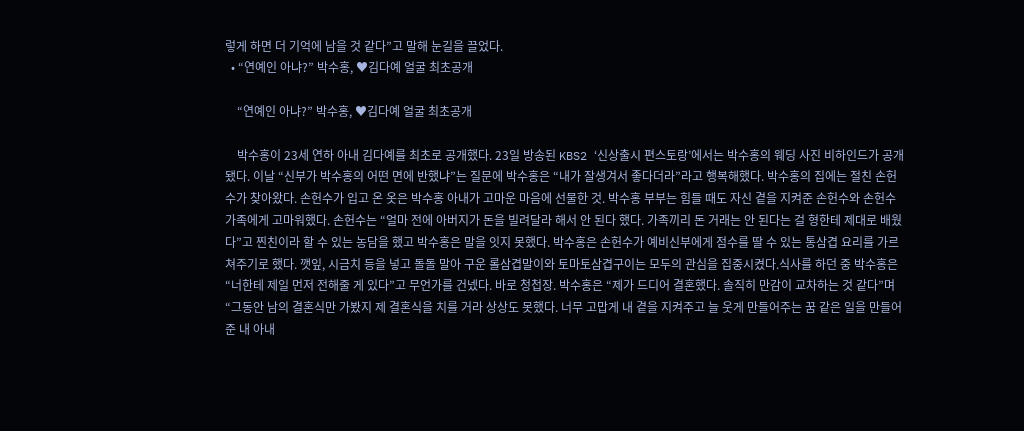렇게 하면 더 기억에 남을 것 같다”고 말해 눈길을 끌었다.
  • “연예인 아냐?” 박수홍, ♥김다예 얼굴 최초공개

    “연예인 아냐?” 박수홍, ♥김다예 얼굴 최초공개

    박수홍이 23세 연하 아내 김다예를 최초로 공개했다. 23일 방송된 KBS2 ‘신상출시 편스토랑’에서는 박수홍의 웨딩 사진 비하인드가 공개됐다. 이날 “신부가 박수홍의 어떤 면에 반했냐”는 질문에 박수홍은 “내가 잘생겨서 좋다더라”라고 행복해했다. 박수홍의 집에는 절친 손헌수가 찾아왔다. 손헌수가 입고 온 옷은 박수홍 아내가 고마운 마음에 선물한 것. 박수홍 부부는 힘들 때도 자신 곁을 지켜준 손헌수와 손헌수 가족에게 고마워했다. 손헌수는 “얼마 전에 아버지가 돈을 빌려달라 해서 안 된다 했다. 가족끼리 돈 거래는 안 된다는 걸 형한테 제대로 배웠다”고 찐친이라 할 수 있는 농담을 했고 박수홍은 말을 잇지 못했다. 박수홍은 손헌수가 예비신부에게 점수를 딸 수 있는 통삼겹 요리를 가르쳐주기로 했다. 깻잎, 시금치 등을 넣고 돌돌 말아 구운 롤삼겹말이와 토마토삼겹구이는 모두의 관심을 집중시켰다.식사를 하던 중 박수홍은 “너한테 제일 먼저 전해줄 게 있다”고 무언가를 건넸다. 바로 청첩장. 박수홍은 “제가 드디어 결혼했다. 솔직히 만감이 교차하는 것 같다”며 “그동안 남의 결혼식만 가봤지 제 결혼식을 치를 거라 상상도 못했다. 너무 고맙게 내 곁을 지켜주고 늘 웃게 만들어주는 꿈 같은 일을 만들어준 내 아내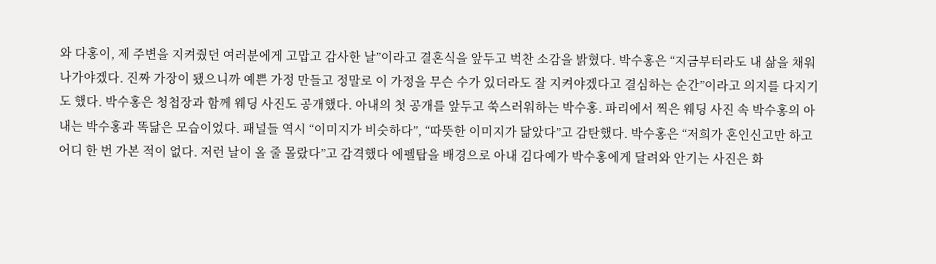와 다홍이, 제 주변을 지켜줬던 여러분에게 고맙고 감사한 날”이라고 결혼식을 앞두고 벅찬 소감을 밝혔다. 박수홍은 “지금부터라도 내 삶을 채워나가야겠다. 진짜 가장이 됐으니까 예쁜 가정 만들고 정말로 이 가정을 무슨 수가 있더라도 잘 지켜야겠다고 결심하는 순간”이라고 의지를 다지기도 했다. 박수홍은 청첩장과 함께 웨딩 사진도 공개했다. 아내의 첫 공개를 앞두고 쑥스러워하는 박수홍. 파리에서 찍은 웨딩 사진 속 박수홍의 아내는 박수홍과 똑닮은 모습이었다. 패널들 역시 “이미지가 비슷하다”, “따뜻한 이미지가 닮았다”고 감탄했다. 박수홍은 “저희가 혼인신고만 하고 어디 한 번 가본 적이 없다. 저런 날이 올 줄 몰랐다”고 감격했다 에펠탑을 배경으로 아내 김다예가 박수홍에게 달려와 안기는 사진은 화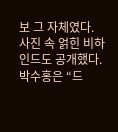보 그 자체였다. 사진 속 얽힌 비하인드도 공개했다. 박수홍은 “드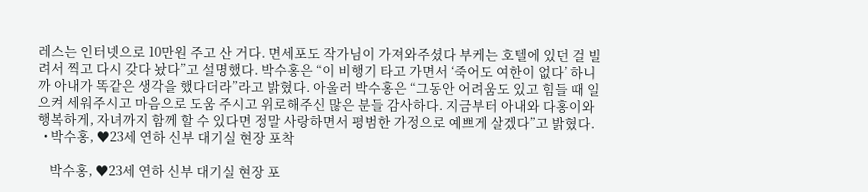레스는 인터넷으로 10만원 주고 산 거다. 면세포도 작가님이 가져와주셨다 부케는 호텔에 있던 걸 빌려서 찍고 다시 갖다 놨다”고 설명했다. 박수홍은 “이 비행기 타고 가면서 ‘죽어도 여한이 없다’ 하니까 아내가 똑같은 생각을 했다더라”라고 밝혔다. 아울러 박수홍은 “그동안 어려움도 있고 힘들 때 일으켜 세워주시고 마음으로 도움 주시고 위로해주신 많은 분들 감사하다. 지금부터 아내와 다홍이와 행복하게, 자녀까지 함께 할 수 있다면 정말 사랑하면서 평범한 가정으로 예쁘게 살겠다”고 밝혔다.
  • 박수홍, ♥23세 연하 신부 대기실 현장 포착

    박수홍, ♥23세 연하 신부 대기실 현장 포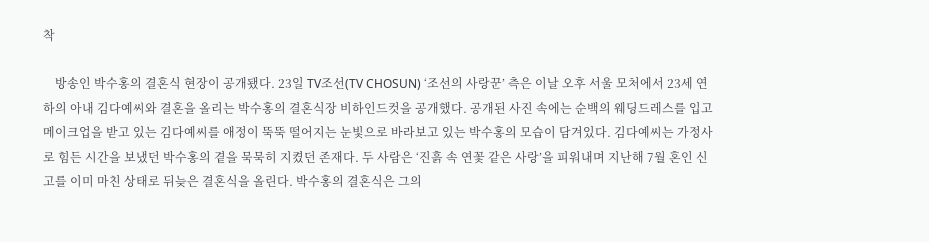착

    방송인 박수홍의 결혼식 현장이 공개됐다. 23일 TV조선(TV CHOSUN) ‘조선의 사랑꾼’ 측은 이날 오후 서울 모처에서 23세 연하의 아내 김다예씨와 결혼을 올리는 박수홍의 결혼식장 비하인드컷을 공개했다. 공개된 사진 속에는 순백의 웨딩드레스를 입고 메이크업을 받고 있는 김다예씨를 애정이 뚝뚝 떨어지는 눈빛으로 바라보고 있는 박수홍의 모습이 담겨있다. 김다예씨는 가정사로 힘든 시간을 보냈던 박수홍의 곁을 묵묵히 지켰던 존재다. 두 사람은 ‘진흙 속 연꽃 같은 사랑’을 피워내며 지난해 7월 혼인 신고를 이미 마친 상태로 뒤늦은 결혼식을 올린다. 박수홍의 결혼식은 그의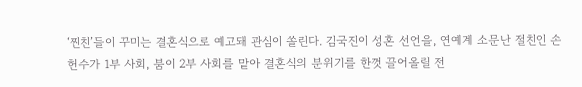‘찐친’들이 꾸미는 결혼식으로 예고돼 관심이 쏠린다. 김국진이 성혼 선언을, 연예계 소문난 절친인 손헌수가 1부 사회, 붐이 2부 사회를 맡아 결혼식의 분위기를 한껏 끌어올릴 전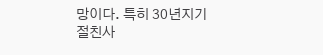망이다. 특히 30년지기 절친사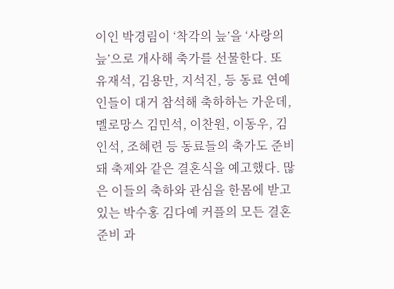이인 박경림이 ‘착각의 늪’을 ‘사랑의 늪’으로 개사해 축가를 선물한다. 또 유재석, 김용만, 지석진, 등 동료 연예인들이 대거 참석해 축하하는 가운데, 멜로망스 김민석, 이찬원, 이동우, 김인석, 조혜련 등 동료들의 축가도 준비돼 축제와 같은 결혼식을 예고했다. 많은 이들의 축하와 관심을 한몸에 받고 있는 박수홍 김다예 커플의 모든 결혼 준비 과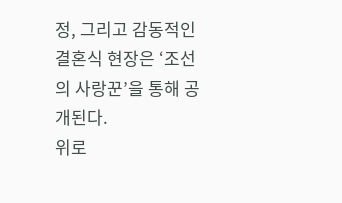정, 그리고 감동적인 결혼식 현장은 ‘조선의 사랑꾼’을 통해 공개된다.
위로